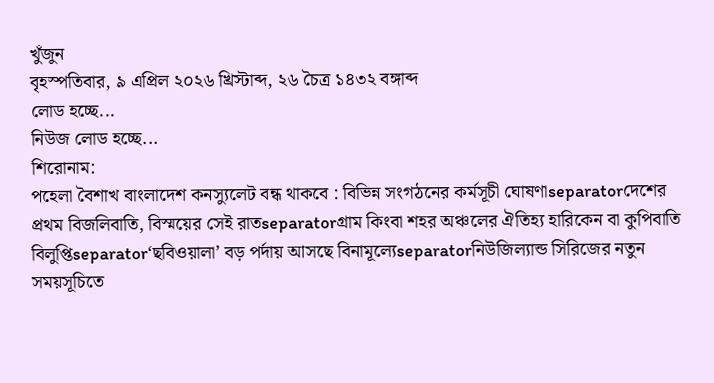খুঁজুন
বৃহস্পতিবার, ৯ এপ্রিল ২০২৬ খ্রিস্টাব্দ, ২৬ চৈত্র ১৪৩২ বঙ্গাব্দ
লোড হচ্ছে...
নিউজ লোড হচ্ছে...
শিরোনাম:
পহেলা বৈশাখ বাংলাদেশ কনস্যুলেট বন্ধ থাকবে : বিভিন্ন সংগঠনের কর্মসূচী ঘোষণাseparatorদেশের প্রথম বিজলিবাতি, বিস্ময়ের সেই রাতseparatorগ্রাম কিংবা শহর অঞ্চলের ঐতিহ্য হারিকেন বা কুপিবাতি বিলুপ্তিseparator‘ছবিওয়ালা’ বড় পর্দায় আসছে বিনামূল্যেseparatorনিউজিল্যান্ড সিরিজের নতুন সময়সূচিতে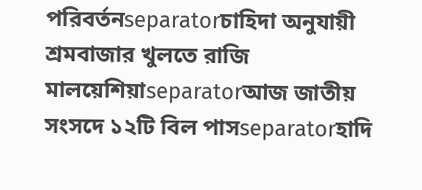পরিবর্তনseparatorচাহিদা অনুযায়ী শ্রমবাজার খুলতে রাজি মালয়েশিয়াseparatorআজ জাতীয় সংসদে ১২টি বিল পাসseparatorহাদি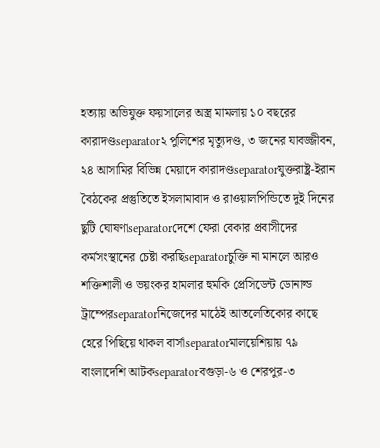হত্যায় অভিযুক্ত ফয়সালের অস্ত্র মামলায় ১০ বছরের কারাদণ্ডseparator২ পুলিশের মৃত্যুদণ্ড, ৩ জনের যাবজ্জীবন, ২৪ আসামির বিভিন্ন মেয়াদে কারাদণ্ডseparatorযুক্তরাষ্ট্র-ইরান বৈঠকের প্রস্তুতিতে ইসলামাবাদ ও রাওয়ালপিন্ডিতে দুই দিনের ছুটি ঘোষণাseparatorদেশে ফেরা বেকার প্রবাসীদের কর্মসংস্থানের চেষ্টা করছিseparatorচুক্তি না মানলে আরও শক্তিশালী ও ভয়ংকর হামলার হুমকি প্রেসিডেন্ট ডোনাল্ড ট্রাম্পেরseparatorনিজেদের মাঠেই আতলেতিকোর কাছে হেরে পিছিয়ে থাকল বার্সাseparatorমালয়েশিয়ায় ৭৯ বাংলাদেশি আটকseparatorবগুড়া-৬ ও শেরপুর-৩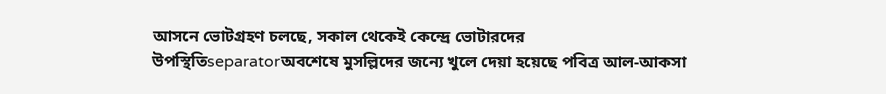আসনে ভোটগ্রহণ চলছে, সকাল থেকেই কেন্দ্রে ভোটারদের উপস্থিতিseparatorঅবশেষে মুসল্লিদের জন্যে খুলে দেয়া হয়েছে পবিত্র আল-আকসা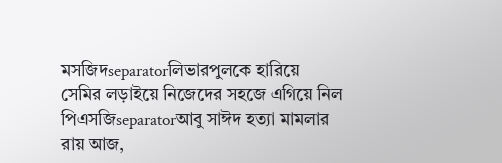মসজিদseparatorলিভারপুলকে হারিয়ে সেমির লড়াইয়ে নিজেদের সহজে এগিয়ে নিল পিএসজিseparatorআবু সাঈদ হত্যা মামলার রায় আজ,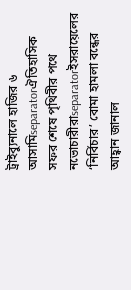ট্রাইব্যুনালে হাজির ৬ আসামিseparatorঐতিহাসিক সফর শেষে পৃথিবীর পথে নভোচারীরাseparatorইসরায়েলের ‘নির্বিচার’ বোমা হামলা বন্ধের আহ্বান জানাল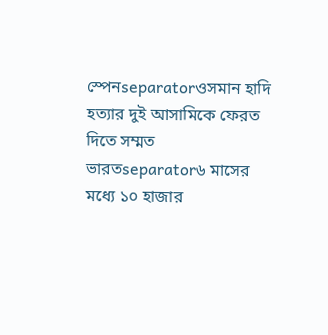স্পেনseparatorওসমান হাদি হত্যার দুই আসামিকে ফেরত দিতে সম্মত ভারতseparator৬ মাসের মধ্যে ১০ হাজার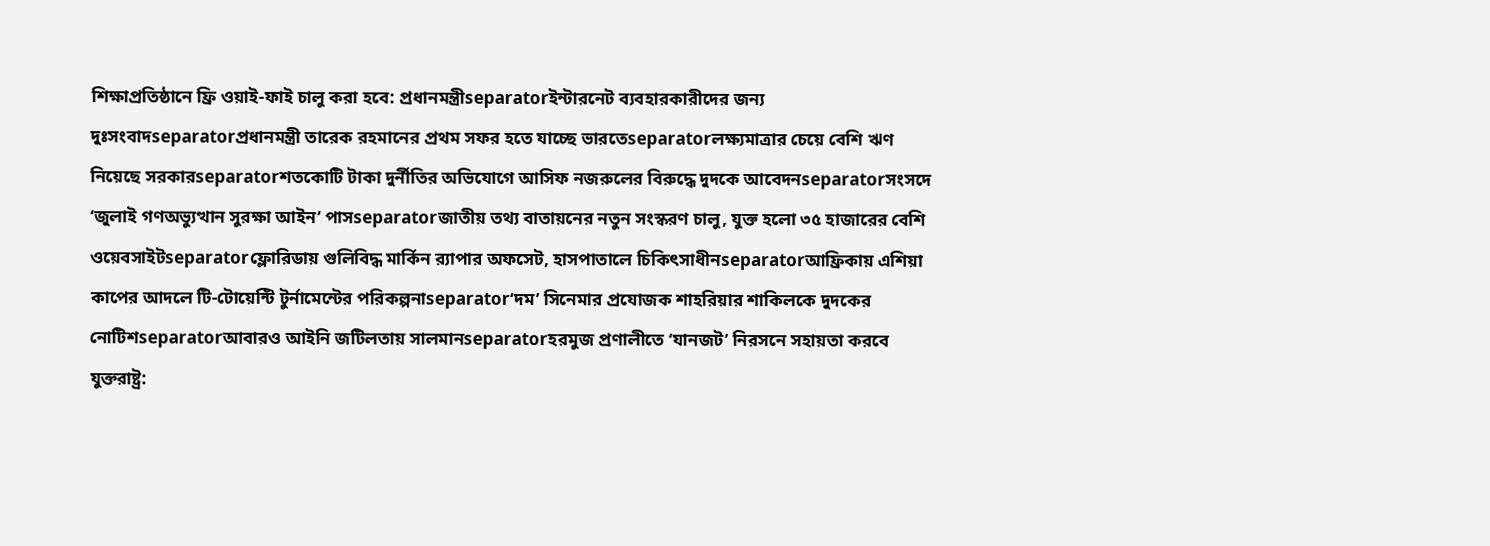শিক্ষাপ্রতিষ্ঠানে ফ্রি ওয়াই-ফাই চালু করা হবে: প্রধানমন্ত্রীseparatorইন্টারনেট ব্যবহারকারীদের জন্য দুঃসংবাদseparatorপ্রধানমন্ত্রী তারেক রহমানের প্রথম সফর হতে যাচ্ছে ভারতেseparatorলক্ষ্যমাত্রার চেয়ে বেশি ঋণ নিয়েছে সরকারseparatorশতকোটি টাকা দুর্নীতির অভিযোগে আসিফ নজরুলের বিরুদ্ধে দুদকে আবেদনseparatorসংসদে ‘জুলাই গণঅভ্যুত্থান সুরক্ষা আইন’ পাসseparatorজাতীয় তথ্য বাতায়নের নতুন সংস্করণ চালু, যুক্ত হলো ৩৫ হাজারের বেশি ওয়েবসাইটseparatorফ্লোরিডায় গুলিবিদ্ধ মার্কিন র‍্যাপার অফসেট, হাসপাতালে চিকিৎসাধীনseparatorআফ্রিকায় এশিয়া কাপের আদলে টি-টোয়েন্টি টুর্নামেন্টের পরিকল্পনাseparator‘দম’ সিনেমার প্রযোজক শাহরিয়ার শাকিলকে দুদকের নোটিশseparatorআবারও আইনি জটিলতায় সালমানseparatorহরমুজ প্রণালীতে ‘যানজট’ নিরসনে সহায়তা করবে যুক্তরাষ্ট্র: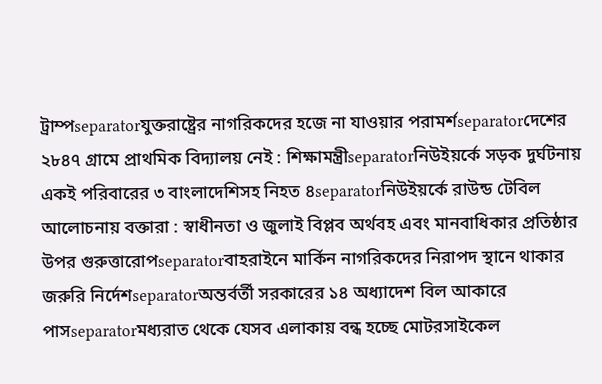ট্রাম্পseparatorযুক্তরাষ্ট্রের নাগরিকদের হজে না যাওয়ার পরামর্শseparatorদেশের ২৮৪৭ গ্রামে প্রাথমিক বিদ্যালয় নেই : শিক্ষামন্ত্রীseparatorনিউইয়র্কে সড়ক দুর্ঘটনায় একই পরিবারের ৩ বাংলাদেশিসহ নিহত ৪separatorনিউইয়র্কে রাউন্ড টেবিল আলোচনায় বক্তারা : স্বাধীনতা ও জুলাই বিপ্লব অর্থবহ এবং মানবাধিকার প্রতিষ্ঠার উপর গুরুত্তারোপseparatorবাহরাইনে মার্কিন নাগরিকদের নিরাপদ স্থানে থাকার জরুরি নির্দেশseparatorঅন্তর্বর্তী সরকারের ১৪ অধ্যাদেশ বিল আকারে পাসseparatorমধ্যরাত থেকে যেসব এলাকায় বন্ধ হচ্ছে মোটরসাইকেল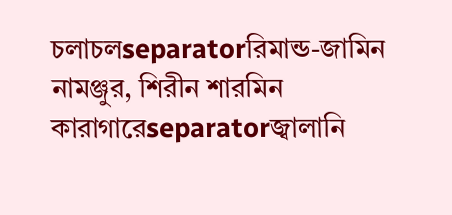চলাচলseparatorরিমান্ড-জামিন নামঞ্জুর, শিরীন শারমিন কারাগারেseparatorজ্বালানি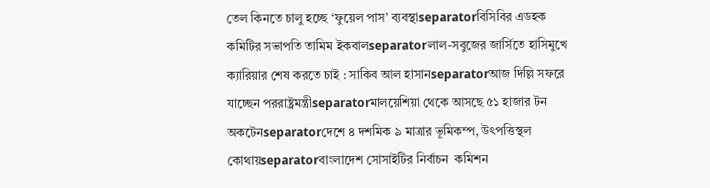তেল কিনতে চালু হচ্ছে ‘ফুয়েল পাস’ ব্যবস্থাseparatorবিসিবির এডহক কমিটির সভাপতি তামিম ইকবালseparatorলাল-সবুজের জার্সিতে হাসিমুখে ক্যারিয়ার শেষ করতে চাই : সাকিব আল হাসানseparatorআজ দিল্লি সফরে যাচ্ছেন পররাষ্ট্রমন্ত্রীseparatorমালয়েশিয়া থেকে আসছে ৫১ হাজার টন অকটেনseparatorদেশে ৪ দশমিক ৯ মাত্রার ভূমিকম্প, উৎপত্তিস্থল কোথায়separatorবাংলাদেশ সোসাইটির নির্বাচন  কমিশন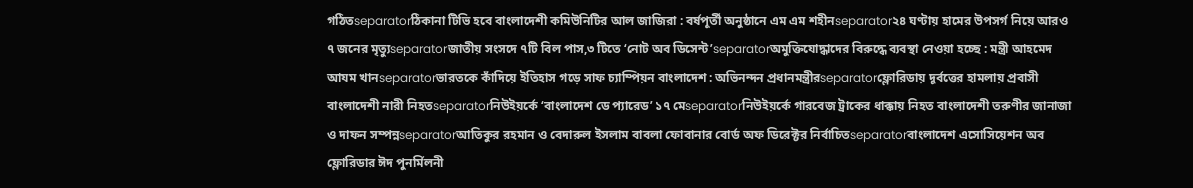গঠিতseparatorঠিকানা টিভি হবে বাংলাদেশী কমিউনিটির আল জাজিরা : বর্ষপূর্তী অনুষ্ঠানে এম এম শহীনseparator২৪ ঘণ্টায় হামের উপসর্গ নিয়ে আরও ৭ জনের মৃত্যুseparatorজাতীয় সংসদে ৭টি বিল পাস,৩ টিতে ‘নোট অব ডিসেন্ট’separatorঅমুক্তিযোদ্ধাদের বিরুদ্ধে ব্যবস্থা নেওয়া হচ্ছে : মন্ত্রী আহমেদ আযম খানseparatorভারতকে কাঁদিয়ে ইতিহাস গড়ে সাফ চ্যাম্পিয়ন বাংলাদেশ : অভিনন্দন প্রধানমন্ত্রীরseparatorফ্লোরিডায় দূর্বত্তের হামলায় প্রবাসী বাংলাদেশী নারী নিহতseparatorনিউইয়র্কে ‘বাংলাদেশ ডে প্যারেড’ ১৭ মেseparatorনিউইয়র্কে গারবেজ ট্রাকের ধাক্কায় নিহত বাংলাদেশী তরুণীর জানাজা ও দাফন সম্পন্নseparatorআতিকুর রহমান ও বেদারুল ইসলাম বাবলা ফোবানার বোর্ড অফ ডিরেক্টর নির্বাচিতseparatorবাংলাদেশ এসোসিয়েশন অব ফ্লোরিডার ঈদ পুনর্মিলনী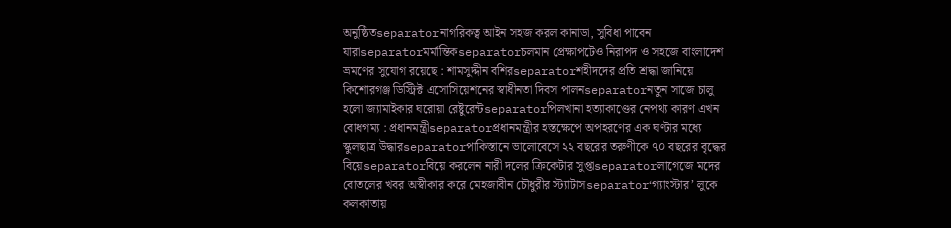অনুষ্ঠিতseparatorনাগরিকত্ব আইন সহজ করল কানাডা, সুবিধা পাবেন যারাseparatorমর্মান্তিকseparatorচলমান প্রেক্ষাপটেও নিরাপদ ও সহজে বাংলাদেশ ভ্রমণের সুযোগ রয়েছে : শামসুদ্দীন বশিরseparatorশহীদদের প্রতি শ্রদ্ধা জানিয়ে কিশোরগঞ্জ ডিস্ট্রিক্ট এসোসিয়েশনের স্বাধীনতা দিবস পালনseparatorনতুন সাজে চালু হলো জ্যামাইকার ঘরোয়া রেষ্টুরেন্টseparatorপিলখানা হত্যাকাণ্ডের নেপথ্য কারণ এখন বোধগম্য : প্রধানমন্ত্রীseparatorপ্রধানমন্ত্রীর হস্তক্ষেপে অপহরণের এক ঘণ্টার মধ্যে স্কুলছাত্র উদ্ধারseparatorপাকিস্তানে ভালোবেসে ২২ বছরের তরুণীকে ৭০ বছরের বৃদ্ধের বিয়েseparatorবিয়ে করলেন নারী দলের ক্রিকেটার সুপ্তাseparatorলাগেজে মদের বোতলের খবর অস্বীকার করে মেহজাবীন চৌধুরীর স্ট্যাটাসseparator‘গ্যাংস্টার’ লুকে কলকাতায়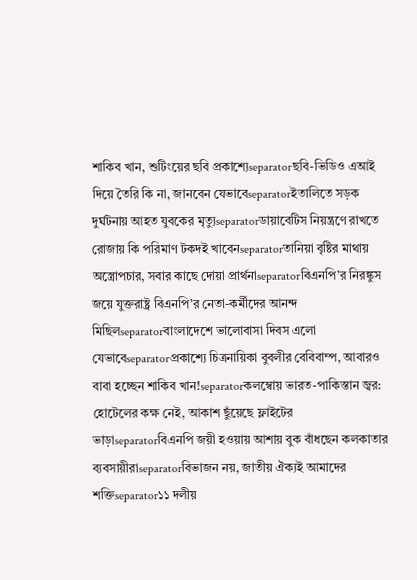শাকিব খান, শুটিংয়ের ছবি প্রকাশ্যেseparatorছবি-ভিডিও এআই দিয়ে তৈরি কি না, জানবেন যেভাবেseparatorইতালিতে সড়ক দুর্ঘটনায় আহত যুবকের মৃত্যুseparatorডায়াবেটিস নিয়ন্ত্রণে রাখতে রোজায় কি পরিমাণ টকদই খাবেনseparatorতানিয়া বৃষ্টির মাথায় অস্ত্রোপচার, সবার কাছে দোয়া প্রার্থনাseparatorবিএনপি’র নিরঙ্কুস জয়ে যুক্তরাষ্ট্র বিএনপি’র নেতা-কর্মীদের আনন্দ মিছিলseparatorবাংলাদেশে ভালোবাসা দিবস এলো যেভাবেseparatorপ্রকাশ্যে চিত্রনায়িকা বুবলীর বেবিবাম্প, আবারও বাবা হচ্ছেন শাকিব খান!separatorকলম্বোয় ভারত-পাকিস্তান জ্বর: হোটেলের কক্ষ নেই, আকাশ ছুঁয়েছে ফ্লাইটের ভাড়াseparatorবিএনপি জয়ী হওয়ায় আশায় বুক বাঁধছেন কলকাতার ব্যবসায়ীরাseparatorবিভাজন নয়, জাতীয় ঐক্যই আমাদের শক্তিseparator১১ দলীয়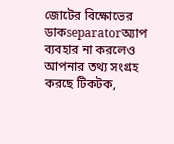জোটের বিক্ষোভের ডাকseparatorঅ্যাপ ব্যবহার না করলেও আপনার তথ্য সংগ্রহ করছে টিকটক,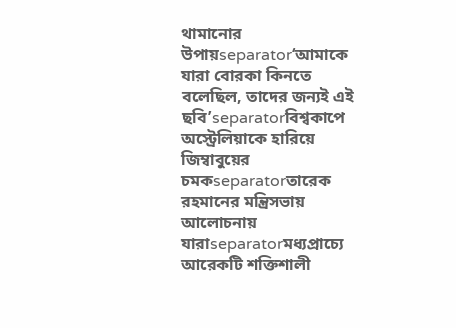থামানোর উপায়separator‘আমাকে যারা বোরকা কিনতে বলেছিল, তাদের জন্যই এই ছবি’separatorবিশ্বকাপে অস্ট্রেলিয়াকে হারিয়ে জিম্বাবুয়ের চমকseparatorতারেক রহমানের মন্ত্রিসভায় আলোচনায় যারাseparatorমধ্যপ্রাচ্যে আরেকটি শক্তিশালী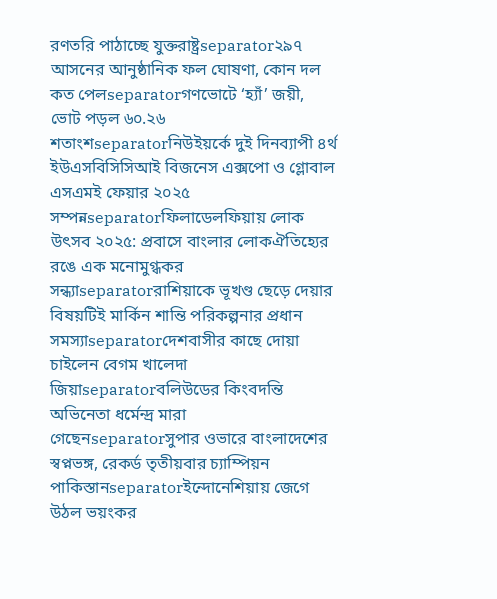রণতরি পাঠাচ্ছে যুক্তরাষ্ট্রseparator২৯৭ আসনের আনুষ্ঠানিক ফল ঘোষণা, কোন দল কত পেলseparatorগণভোটে ‘হ্যাঁ’ জয়ী, ভোট পড়ল ৬০.২৬ শতাংশseparatorনিউইয়র্কে দুই দিনব্যাপী ৪র্থ ইউএসবিসিসিআই বিজনেস এক্সপো ও গ্লোবাল এসএমই ফেয়ার ২০২৫ সম্পন্নseparatorফিলাডেলফিয়ায় লোক উৎসব ২০২৫: প্রবাসে বাংলার লোকঐতিহ্যের রঙে এক মনোমুগ্ধকর সন্ধ্যাseparatorরাশিয়াকে ভূখণ্ড ছেড়ে দেয়ার বিষয়টিই মার্কিন শান্তি পরিকল্পনার প্রধান সমস্যাseparatorদেশবাসীর কাছে দোয়া চাইলেন বেগম খালেদা জিয়াseparatorবলিউডের কিংবদন্তি অভিনেতা ধর্মেন্দ্র মারা গেছেনseparatorসুপার ওভারে বাংলাদেশের স্বপ্নভঙ্গ, রেকর্ড তৃতীয়বার চ্যাম্পিয়ন পাকিস্তানseparatorইন্দোনেশিয়ায় জেগে উঠল ভয়ংকর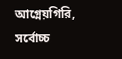আগ্নেয়গিরি, সর্বোচ্চ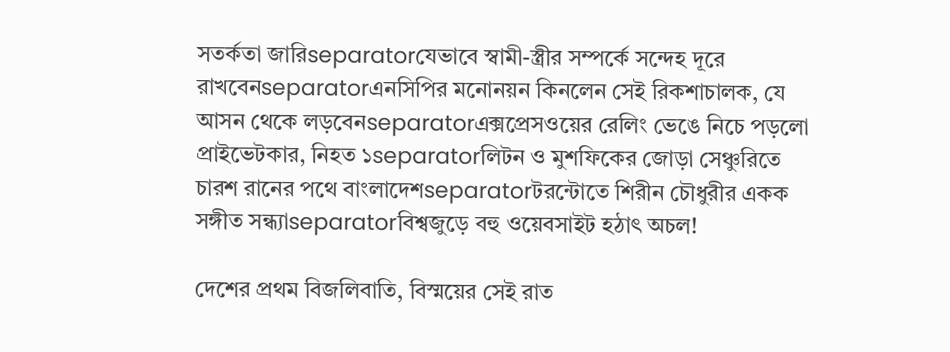সতর্কতা জারিseparatorযেভাবে স্বামী-স্ত্রীর সম্পর্কে সন্দেহ দূরে রাখবেনseparatorএনসিপির মনোনয়ন কিনলেন সেই রিকশাচালক, যে আসন থেকে লড়বেনseparatorএক্সপ্রেসওয়ের রেলিং ভেঙে নিচে পড়লো প্রাইভেটকার, নিহত ১separatorলিটন ও মুশফিকের জোড়া সেঞ্চুরিতে চারশ রানের পথে বাংলাদেশseparatorটরন্টোতে শিরীন চৌধুরীর একক সঙ্গীত সন্ধ্যাseparatorবিশ্বজুড়ে বহু ওয়েবসাইট হঠাৎ অচল!

দেশের প্রথম বিজলিবাতি, বিস্ময়ের সেই রাত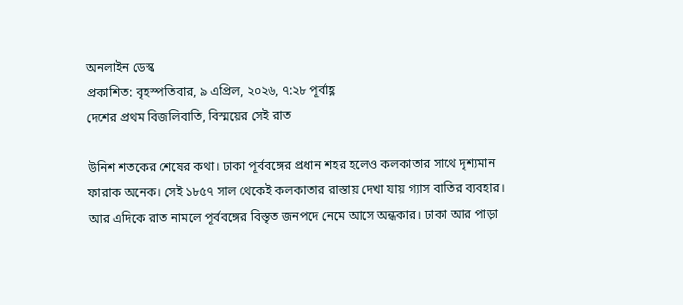অনলাইন ডেস্ক
প্রকাশিত: বৃহস্পতিবার, ৯ এপ্রিল, ২০২৬, ৭:২৮ পূর্বাহ্ণ
দেশের প্রথম বিজলিবাতি, বিস্ময়ের সেই রাত

উনিশ শতকের শেষের কথা। ঢাকা পূর্ববঙ্গের প্রধান শহর হলেও কলকাতার সাথে দৃশ্যমান ফারাক অনেক। সেই ১৮৫৭ সাল থেকেই কলকাতার রাস্তায় দেখা যায় গ্যাস বাতির ব্যবহার। আর এদিকে রাত নামলে পূর্ববঙ্গের বিস্তৃত জনপদে নেমে আসে অন্ধকার। ঢাকা আর পাড়া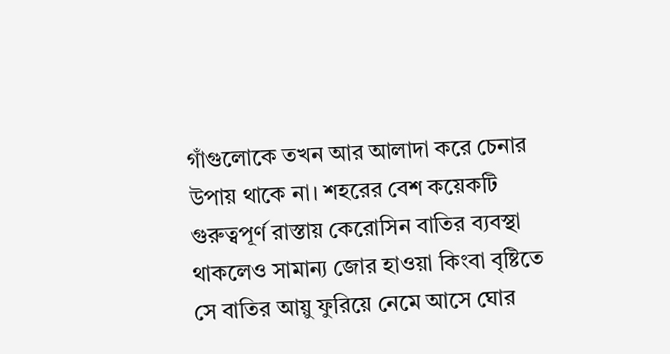গাঁগুলোকে তখন আর আলাদা করে চেনার উপায় থাকে না। শহরের বেশ কয়েকটি গুরুত্বপূর্ণ রাস্তায় কেরোসিন বাতির ব্যবস্থা থাকলেও সামান্য জোর হাওয়া কিংবা বৃষ্টিতে সে বাতির আয়ু ফুরিয়ে নেমে আসে ঘোর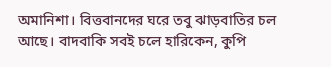অমানিশা। বিত্তবানদের ঘরে তবু ঝাড়বাতির চল আছে। বাদবাকি সবই চলে হারিকেন, কুপি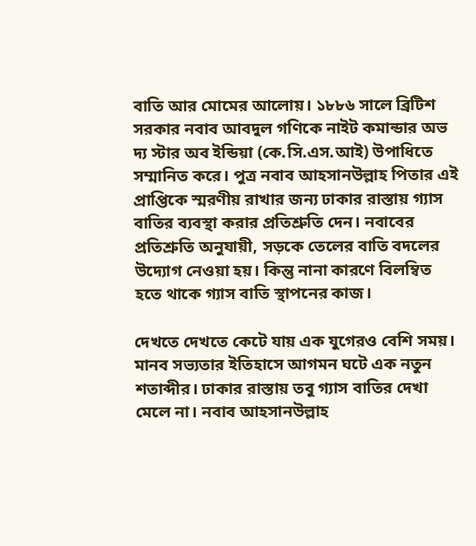বাতি আর মোমের আলোয়। ১৮৮৬ সালে ব্রিটিশ সরকার নবাব আবদুল গণিকে নাইট কমান্ডার অভ দ্য স্টার অব ইন্ডিয়া (কে.সি.এস.আই) উপাধিতে সম্মানিত করে। পুত্র নবাব আহসানউল্লাহ পিতার এই প্রাপ্তিকে স্মরণীয় রাখার জন্য ঢাকার রাস্তায় গ্যাস বাতির ব্যবস্থা করার প্রতিশ্রুতি দেন। নবাবের প্রতিশ্রুতি অনুযায়ী, সড়কে তেলের বাতি বদলের উদ্যোগ নেওয়া হয়। কিন্তু নানা কারণে বিলম্বিত হতে থাকে গ্যাস বাতি স্থাপনের কাজ।

দেখতে দেখতে কেটে যায় এক যুগেরও বেশি সময়। মানব সভ্যতার ইতিহাসে আগমন ঘটে এক নতুন শতাব্দীর। ঢাকার রাস্তায় তবু গ্যাস বাতির দেখা মেলে না। নবাব আহসানউল্লাহ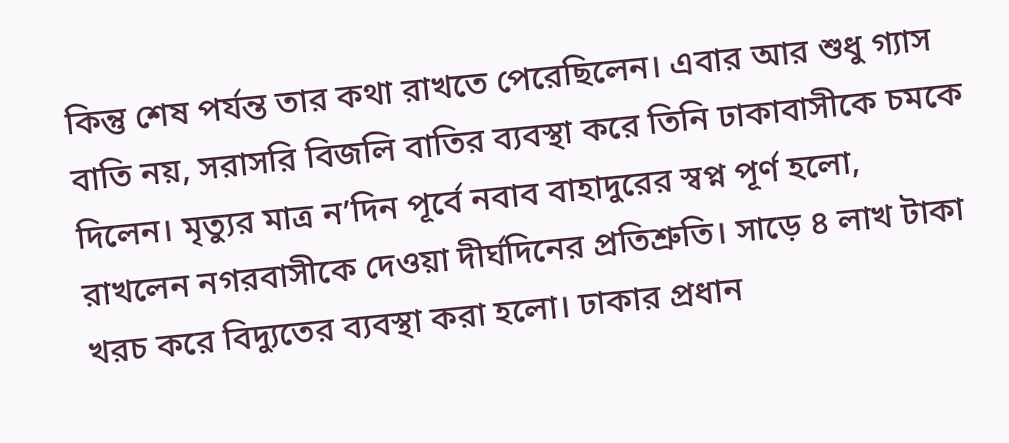কিন্তু শেষ পর্যন্ত তার কথা রাখতে পেরেছিলেন। এবার আর শুধু গ্যাস বাতি নয়, সরাসরি বিজলি বাতির ব্যবস্থা করে তিনি ঢাকাবাসীকে চমকে দিলেন। মৃত্যুর মাত্র ন’দিন পূর্বে নবাব বাহাদুরের স্বপ্ন পূর্ণ হলো, রাখলেন নগরবাসীকে দেওয়া দীর্ঘদিনের প্রতিশ্রুতি। সাড়ে ৪ লাখ টাকা খরচ করে বিদ্যুতের ব্যবস্থা করা হলো। ঢাকার প্রধান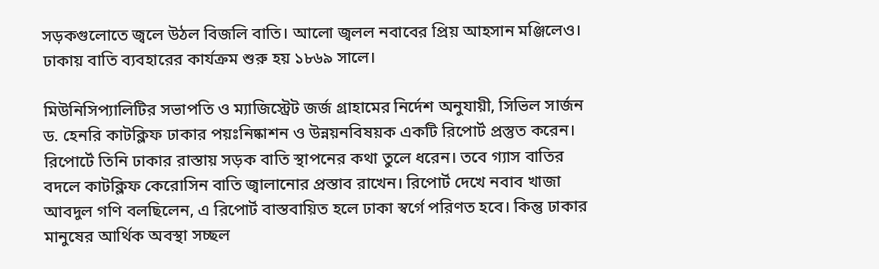সড়কগুলোতে জ্বলে উঠল বিজলি বাতি। আলো জ্বলল নবাবের প্রিয় আহসান মঞ্জিলেও। ঢাকায় বাতি ব্যবহারের কার্যক্রম শুরু হয় ১৮৬৯ সালে।

মিউনিসিপ্যালিটির সভাপতি ও ম্যাজিস্ট্রেট জর্জ গ্রাহামের নির্দেশ অনুযায়ী, সিভিল সার্জন ড. হেনরি কাটক্লিফ ঢাকার পয়ঃনিষ্কাশন ও উন্নয়নবিষয়ক একটি রিপোর্ট প্রস্তুত করেন। রিপোর্টে তিনি ঢাকার রাস্তায় সড়ক বাতি স্থাপনের কথা তুলে ধরেন। তবে গ্যাস বাতির বদলে কাটক্লিফ কেরোসিন বাতি জ্বালানোর প্রস্তাব রাখেন। রিপোর্ট দেখে নবাব খাজা আবদুল গণি বলছিলেন, এ রিপোর্ট বাস্তবায়িত হলে ঢাকা স্বর্গে পরিণত হবে। কিন্তু ঢাকার মানুষের আর্থিক অবস্থা সচ্ছল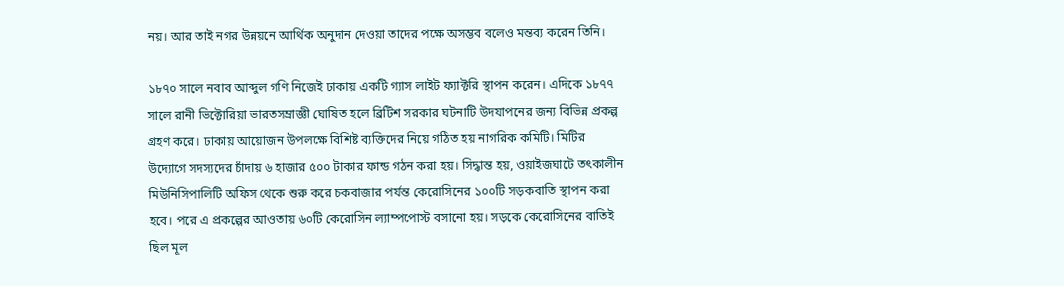নয়। আর তাই নগর উন্নয়নে আর্থিক অনুদান দেওয়া তাদের পক্ষে অসম্ভব বলেও মন্তব্য করেন তিনি।

১৮৭০ সালে নবাব আব্দুল গণি নিজেই ঢাকায় একটি গ্যাস লাইট ফ্যাক্টরি স্থাপন করেন। এদিকে ১৮৭৭ সালে রানী ভিক্টোরিয়া ভারতসম্রাজ্ঞী ঘোষিত হলে ব্রিটিশ সরকার ঘটনাটি উদযাপনের জন্য বিভিন্ন প্রকল্প গ্রহণ করে। ঢাকায় আয়োজন উপলক্ষে বিশিষ্ট ব্যক্তিদের নিয়ে গঠিত হয় নাগরিক কমিটি। মিটির উদ্যোগে সদস্যদের চাঁদায় ৬ হাজার ৫০০ টাকার ফান্ড গঠন করা হয়। সিদ্ধান্ত হয়, ওয়াইজঘাটে তৎকালীন মিউনিসিপালিটি অফিস থেকে শুরু করে চকবাজার পর্যন্ত কেরোসিনের ১০০টি সড়কবাতি স্থাপন করা হবে। পরে এ প্রকল্পের আওতায় ৬০টি কেরোসিন ল্যাম্পপোস্ট বসানো হয়। সড়কে কেরোসিনের বাতিই ছিল মূল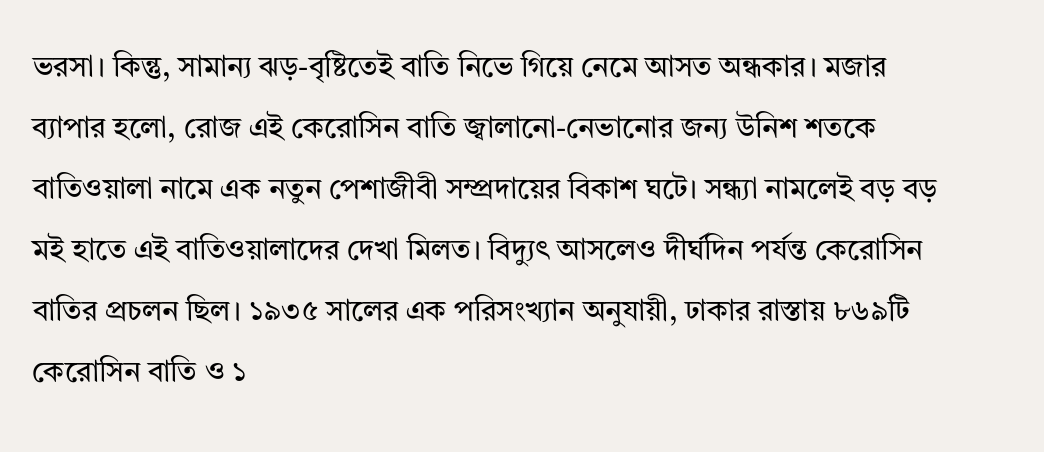ভরসা। কিন্তু, সামান্য ঝড়-বৃষ্টিতেই বাতি নিভে গিয়ে নেমে আসত অন্ধকার। মজার ব্যাপার হলো, রোজ এই কেরোসিন বাতি জ্বালানো-নেভানোর জন্য উনিশ শতকে বাতিওয়ালা নামে এক নতুন পেশাজীবী সম্প্রদায়ের বিকাশ ঘটে। সন্ধ্যা নামলেই বড় বড় মই হাতে এই বাতিওয়ালাদের দেখা মিলত। বিদ্যুৎ আসলেও দীর্ঘদিন পর্যন্ত কেরোসিন বাতির প্রচলন ছিল। ১৯৩৫ সালের এক পরিসংখ্যান অনুযায়ী, ঢাকার রাস্তায় ৮৬৯টি কেরোসিন বাতি ও ১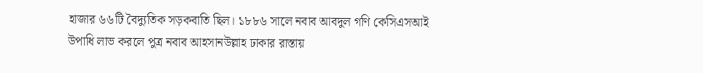হাজার ৬৬টি বৈদ্যুতিক সড়কবাতি ছিল। ১৮৮৬ সালে নবাব আবদুল গণি কেসিএসআই উপাধি লাভ করলে পুত্র নবাব আহসানউল্লাহ ঢাকার রাস্তায়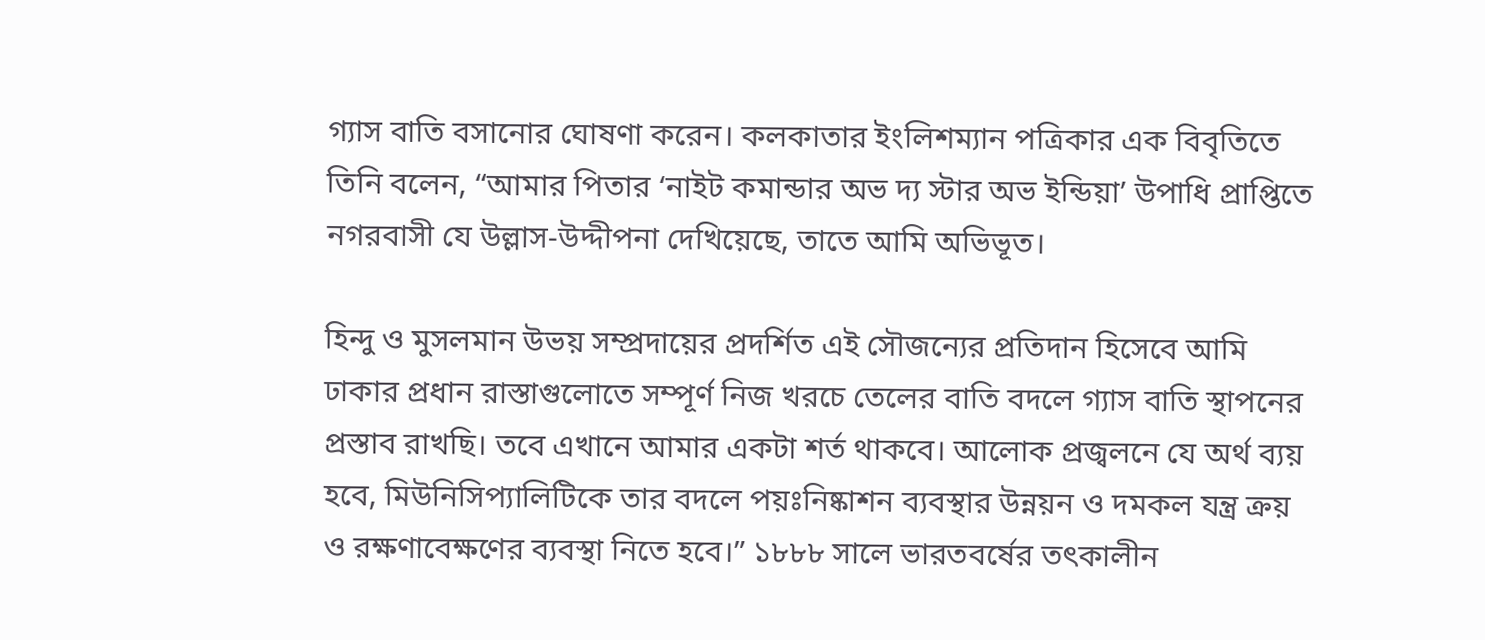গ্যাস বাতি বসানোর ঘোষণা করেন। কলকাতার ইংলিশম্যান পত্রিকার এক বিবৃতিতে তিনি বলেন, “আমার পিতার ‘নাইট কমান্ডার অভ দ্য স্টার অভ ইন্ডিয়া’ উপাধি প্রাপ্তিতে নগরবাসী যে উল্লাস-উদ্দীপনা দেখিয়েছে, তাতে আমি অভিভূত।

হিন্দু ও মুসলমান উভয় সম্প্রদায়ের প্রদর্শিত এই সৌজন্যের প্রতিদান হিসেবে আমি ঢাকার প্রধান রাস্তাগুলোতে সম্পূর্ণ নিজ খরচে তেলের বাতি বদলে গ্যাস বাতি স্থাপনের প্রস্তাব রাখছি। তবে এখানে আমার একটা শর্ত থাকবে। আলোক প্রজ্বলনে যে অর্থ ব্যয় হবে, মিউনিসিপ্যালিটিকে তার বদলে পয়ঃনিষ্কাশন ব্যবস্থার উন্নয়ন ও দমকল যন্ত্র ক্রয় ও রক্ষণাবেক্ষণের ব্যবস্থা নিতে হবে।” ১৮৮৮ সালে ভারতবর্ষের তৎকালীন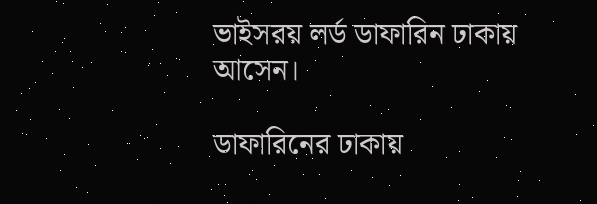ভাইসরয় লর্ড ডাফারিন ঢাকায় আসেন।

ডাফারিনের ঢাকায়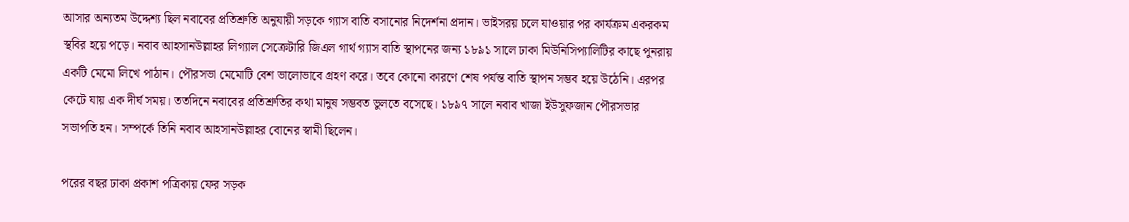আসার অন্যতম উদ্দেশ্য ছিল নবাবের প্রতিশ্রুতি অনুযায়ী সড়কে গ্যাস বাতি বসানোর নিদের্শনা প্রদান। ভাইসরয় চলে যাওয়ার পর কার্যক্রম একরকম স্থবির হয়ে পড়ে। নবাব আহসানউল্লাহর লিগ্যাল সেক্রেটারি জিএল গার্থ গ্যাস বাতি স্থাপনের জন্য ১৮৯১ সালে ঢাকা মিউনিসিপ্যালিটির কাছে পুনরায় একটি মেমো লিখে পাঠান। পৌরসভা মেমোটি বেশ ভালোভাবে গ্রহণ করে। তবে কোনো কারণে শেষ পর্যন্ত বাতি স্থাপন সম্ভব হয়ে উঠেনি। এরপর কেটে যায় এক দীর্ঘ সময়। ততদিনে নবাবের প্রতিশ্রুতির কথা মানুষ সম্ভবত ভুলতে বসেছে। ১৮৯৭ সালে নবাব খাজা ইউসুফজান পৌরসভার সভাপতি হন। সম্পর্কে তিনি নবাব আহসানউল্লাহর বোনের স্বামী ছিলেন।

পরের বছর ঢাকা প্রকাশ পত্রিকায় ফের সড়ক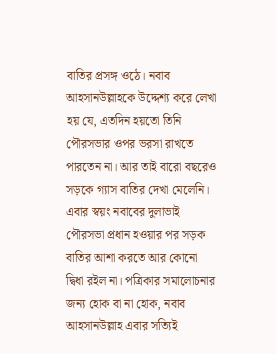বাতির প্রসঙ্গ ওঠে। নবাব আহসানউল্লাহকে উদ্দেশ্য করে লেখা হয় যে, এতদিন হয়তো তিনি পৌরসভার ওপর ভরসা রাখতে পারতেন না। আর তাই বারো বছরেও সড়কে গ্যাস বাতির দেখা মেলেনি। এবার স্বয়ং নবাবের দুলাভাই পৌরসভা প্রধান হওয়ার পর সড়ক বাতির আশা করতে আর কোনো দ্বিধা রইল না। পত্রিকার সমালোচনার জন্য হোক বা না হোক, নবাব আহসানউল্লাহ এবার সত্যিই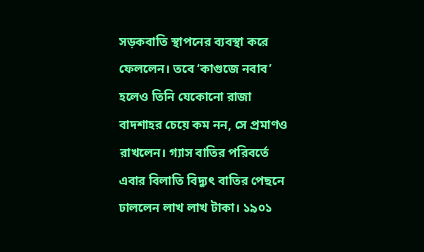সড়কবাতি স্থাপনের ব্যবস্থা করে ফেললেন। তবে ‘কাগুজে নবাব’ হলেও তিনি যেকোনো রাজা বাদশাহর চেয়ে কম নন, সে প্রমাণও রাখলেন। গ্যাস বাতির পরিবর্তে এবার বিলাতি বিদ্যুৎ বাতির পেছনে ঢাললেন লাখ লাখ টাকা। ১৯০১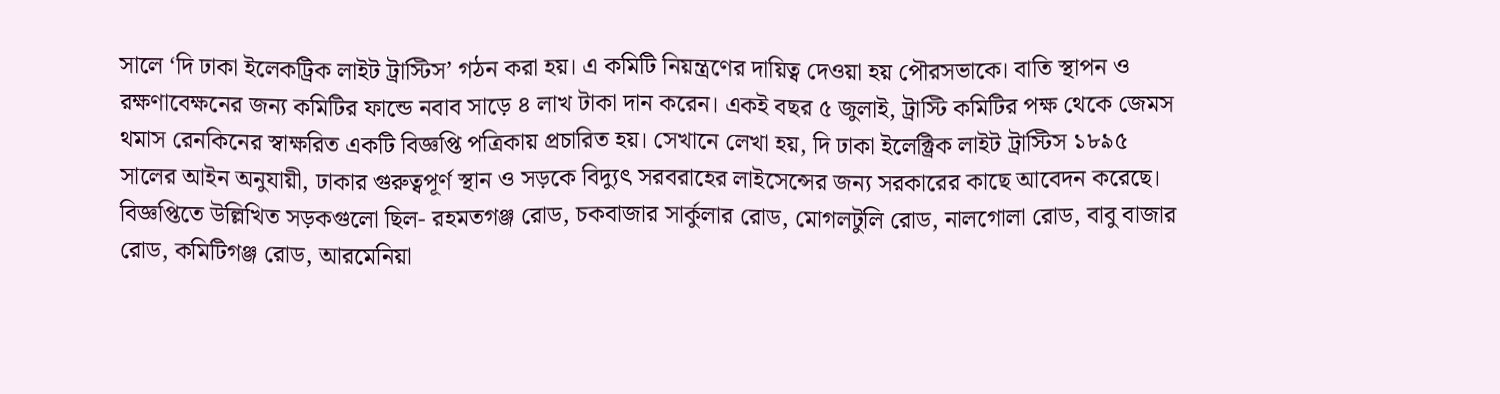সালে ‘দি ঢাকা ইলেকট্রিক লাইট ট্রাস্টিস’ গঠন করা হয়। এ কমিটি নিয়ন্ত্রণের দায়িত্ব দেওয়া হয় পৌরসভাকে। বাতি স্থাপন ও রক্ষণাবেক্ষনের জন্য কমিটির ফান্ডে নবাব সাড়ে ৪ লাখ টাকা দান করেন। একই বছর ৫ জুলাই, ট্রাস্টি কমিটির পক্ষ থেকে জেমস থমাস রেনকিনের স্বাক্ষরিত একটি বিজ্ঞপ্তি পত্রিকায় প্রচারিত হয়। সেখানে লেখা হয়, দি ঢাকা ইলেক্ট্রিক লাইট ট্রাস্টিস ১৮৯৫ সালের আইন অনুযায়ী, ঢাকার গুরুত্বপূর্ণ স্থান ও সড়কে বিদ্যুৎ সরবরাহের লাইসেন্সের জন্য সরকারের কাছে আবেদন করেছে। বিজ্ঞপ্তিতে উল্লিখিত সড়কগুলো ছিল- রহমতগঞ্জ রোড, চকবাজার সার্কুলার রোড, মোগলটুলি রোড, নালগোলা রোড, বাবু বাজার রোড, কমিটিগঞ্জ রোড, আরমেনিয়া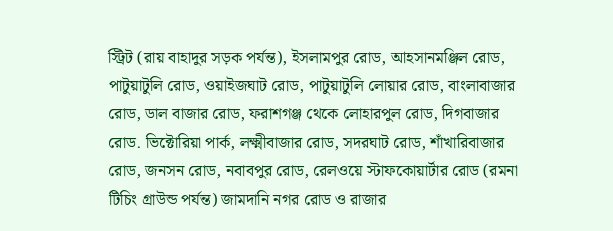স্ট্রিট (রায় বাহাদুর সড়ক পর্যন্ত), ইসলামপুর রোড, আহসানমঞ্জিল রোড, পাটুয়াটুলি রোড, ওয়াইজঘাট রোড, পাটুয়াটুলি লোয়ার রোড, বাংলাবাজার রোড, ডাল বাজার রোড, ফরাশগঞ্জ থেকে লোহারপুল রোড, দিগবাজার রোড. ভিক্টোরিয়া পার্ক, লক্ষ্মীবাজার রোড, সদরঘাট রোড, শাঁখারিবাজার রোড, জনসন রোড, নবাবপুর রোড, রেলওয়ে স্টাফকোয়ার্টার রোড (রমনা টিচিং গ্রাউন্ড পর্যন্ত) জামদানি নগর রোড ও রাজার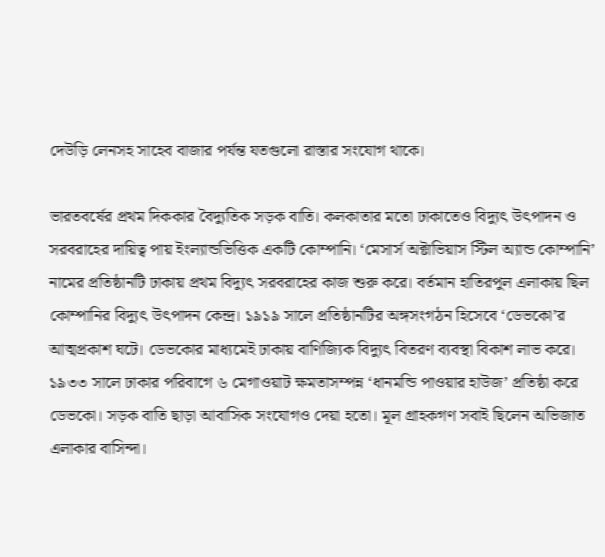দেউড়ি লেনসহ সাহেব বাজার পর্যন্ত যতগুলো রাস্তার সংযোগ থাকে।

ভারতবর্ষের প্রথম দিককার বৈদ্যুতিক সড়ক বাতি। কলকাতার মতো ঢাকাতেও বিদ্যুৎ উৎপাদন ও সরবরাহের দায়িত্ব পায় ইংল্যান্ডভিত্তিক একটি কোম্পানি। ‘মেসার্স অক্টাভিয়াস স্টিল অ্যান্ড কোম্পানি’ নামের প্রতিষ্ঠানটি ঢাকায় প্রথম বিদ্যুৎ সরবরাহের কাজ শুরু করে। বর্তমান হাতিরপুল এলাকায় ছিল কোম্পানির বিদ্যুৎ উৎপাদন কেন্দ্র। ১৯১৯ সালে প্রতিষ্ঠানটির অঙ্গসংগঠন হিসেবে ‘ডেভকো’র আত্মপ্রকাশ ঘটে। ডেভকোর মাধ্যমেই ঢাকায় বাণিজ্যিক বিদ্যুৎ বিতরণ ব্যবস্থা বিকাশ লাভ করে। ১৯৩৩ সালে ঢাকার পরিবাগে ৬ মেগাওয়াট ক্ষমতাসম্পন্ন ‘ধানমন্ডি পাওয়ার হাউজ’ প্রতিষ্ঠা করে ডেভকো। সড়ক বাতি ছাড়া আবাসিক সংযোগও দেয়া হতো। মূল গ্রাহকগণ সবাই ছিলেন অভিজাত এলাকার বাসিন্দা।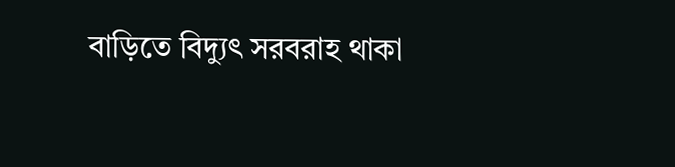বাড়িতে বিদ্যুৎ সরবরাহ থাকা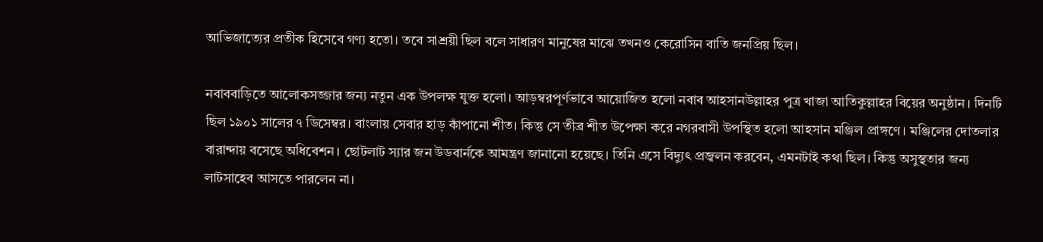আভিজাত্যের প্রতীক হিসেবে গণ্য হতো। তবে সাশ্রয়ী ছিল বলে সাধারণ মানুষের মাঝে তখনও কেরোসিন বাতি জনপ্রিয় ছিল।

নবাববাড়িতে আলোকসজ্জার জন্য নতুন এক উপলক্ষ যুক্ত হলো। আড়ম্বরপূর্ণভাবে আয়োজিত হলো নবাব আহসানউল্লাহর পুত্র খাজা আতিকুল্লাহর বিয়ের অনুষ্ঠান। দিনটি ছিল ১৯০১ সালের ৭ ডিসেম্বর। বাংলায় সেবার হাড় কাঁপানো শীত। কিন্তু সে তীব্র শীত উপেক্ষা করে নগরবাসী উপস্থিত হলো আহসান মঞ্জিল প্রাঙ্গণে। মঞ্জিলের দোতলার বারান্দায় বসেছে অধিবেশন। ছোটলাট স্যার জন উডবার্নকে আমন্ত্রণ জানানো হয়েছে। তিনি এসে বিদ্যুৎ প্রজ্বলন করবেন, এমনটাই কথা ছিল। কিন্তু অসুস্থতার জন্য লাটসাহেব আসতে পারলেন না।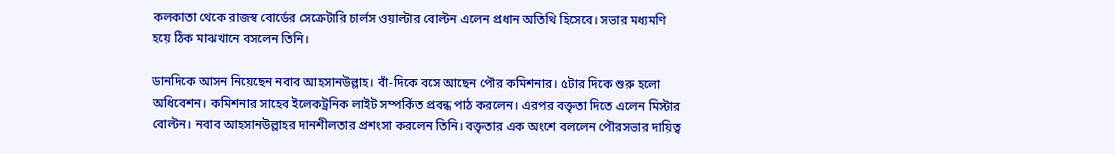কলকাতা থেকে রাজস্ব বোর্ডের সেক্রেটারি চার্লস ওয়াল্টার বোল্টন এলেন প্রধান অতিথি হিসেবে। সভার মধ্যমণি হয়ে ঠিক মাঝখানে বসলেন তিনি।

ডানদিকে আসন নিয়েছেন নবাব আহসানউল্লাহ। বাঁ-দিকে বসে আছেন পৌর কমিশনার। ৫টার দিকে শুরু হলো অধিবেশন। কমিশনার সাহেব ইলেকট্রনিক লাইট সম্পর্কিত প্রবন্ধ পাঠ করলেন। এরপর বক্তৃতা দিতে এলেন মিস্টার বোল্টন। নবাব আহসানউল্লাহর দানশীলতার প্রশংসা করলেন তিনি। বক্তৃতার এক অংশে বললেন পৌরসভার দায়িত্ব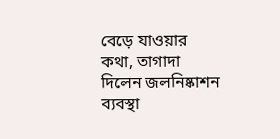বেড়ে যাওয়ার কথা, তাগাদা দিলেন জলনিষ্কাশন ব্যবস্থা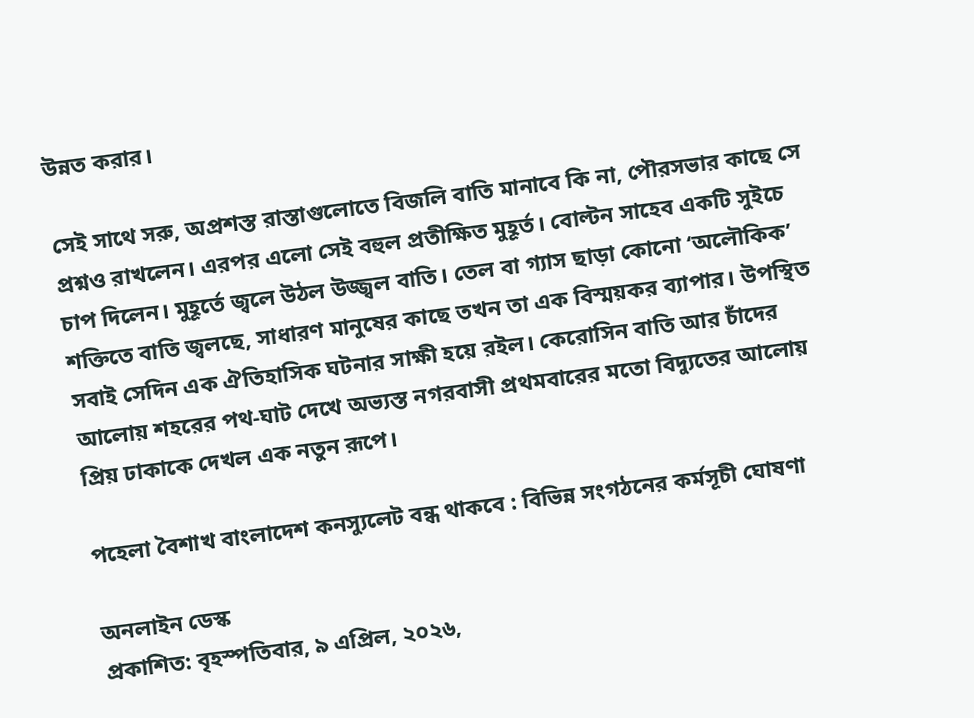উন্নত করার।

সেই সাথে সরু, অপ্রশস্ত রাস্তাগুলোতে বিজলি বাতি মানাবে কি না, পৌরসভার কাছে সে প্রশ্নও রাখলেন। এরপর এলো সেই বহুল প্রতীক্ষিত মুহূর্ত। বোল্টন সাহেব একটি সুইচে চাপ দিলেন। মুহূর্তে জ্বলে উঠল উজ্জ্বল বাতি। তেল বা গ্যাস ছাড়া কোনো ‘অলৌকিক’ শক্তিতে বাতি জ্বলছে, সাধারণ মানুষের কাছে তখন তা এক বিস্ময়কর ব্যাপার। উপস্থিত সবাই সেদিন এক ঐতিহাসিক ঘটনার সাক্ষী হয়ে রইল। কেরোসিন বাতি আর চাঁদের আলোয় শহরের পথ-ঘাট দেখে অভ্যস্ত নগরবাসী প্রথমবারের মতো বিদ্যুতের আলোয় প্রিয় ঢাকাকে দেখল এক নতুন রূপে।

পহেলা বৈশাখ বাংলাদেশ কনস্যুলেট বন্ধ থাকবে : বিভিন্ন সংগঠনের কর্মসূচী ঘোষণা

অনলাইন ডেস্ক
প্রকাশিত: বৃহস্পতিবার, ৯ এপ্রিল, ২০২৬,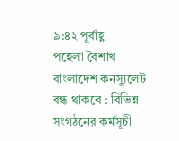৯:৪২ পূর্বাহ্ণ
পহেলা বৈশাখ বাংলাদেশ কনস্যুলেট বন্ধ থাকবে : বিভিন্ন সংগঠনের কর্মসূচী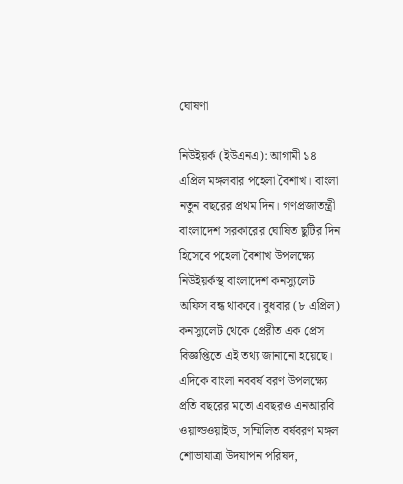ঘোষণা

নিউইয়র্ক (ইউএনএ): আগামী ১৪ এপ্রিল মঙ্গলবার পহেলা বৈশাখ। বাংলা নতুন বছরের প্রথম দিন। গণপ্রজাতন্ত্রী বাংলাদেশ সরকারের ঘোষিত ছুটির দিন হিসেবে পহেলা বৈশাখ উপলক্ষ্যে নিউইয়র্কস্থ বাংলাদেশ কনস্যুলেট অফিস বন্ধ থাকবে। বুধবার (৮ এপ্রিল) কনস্যুলেট থেকে প্রেরীত এক প্রেস বিজ্ঞপ্তিতে এই তথ্য জানানো হয়েছে।
এদিকে বাংলা নববর্ষ বরণ উপলক্ষ্যে প্রতি বছরের মতো এবছরও এনআরবি ওয়াল্ডওয়াইড, সম্মিলিত বর্ষবরণ মঙ্গল শোভাযাত্রা উদযাপন পরিষদ,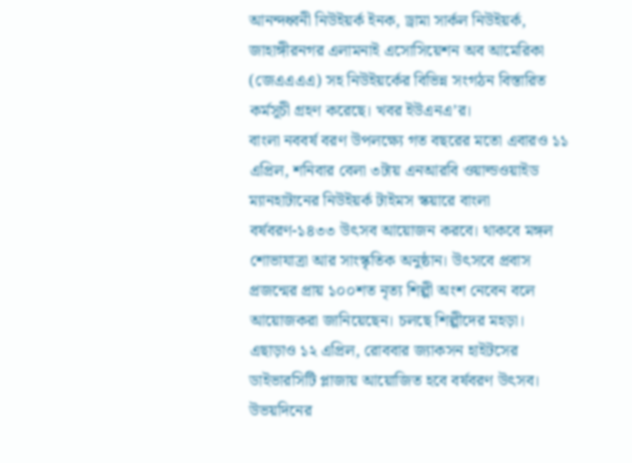আনন্দধ্বনী নিউইয়র্ক ইনক, ড্রামা সার্কল নিউইয়র্ক, জাহাঙ্গীরনগর এলামনাই এসোসিয়েশন অব আমেরিকা (জেএএএএ) সহ নিউইয়র্কের বিভিন্ন সংগঠন বিস্তারিত কর্মসূচী গ্রহণ করেছে। খবর ইউএনএ’র।
বাংলা নববর্ষ বরণ উপলক্ষ্যে গত বছরের মতো এবারও ১১ এপ্রিল, শনিবার বেলা ৩টায় এনআরবি ওয়াল্ডওয়াইড ম্যানহাটানের নিউইয়র্ক টাইমস স্কয়ারে বাংলা বর্ষবরণ-১৪৩৩ উৎসব আয়োজন করবে। থাকবে মঙ্গল শোভাযাত্রা আর সাংস্কৃতিক অনুষ্ঠান। উৎসবে প্রবাস প্রজন্মের প্রায় ১০০শত নৃত্য শিল্পী অংশ নেবেন বলে আয়োজকরা জানিয়েছেন। চলছে শিল্পীদের মহড়া। এছাড়াও ১২ এপ্রিল, রোববার জ্যাকসন হাইটসের ডাইভারসিটি প্লাজায় আয়োজিত হবে বর্ষবরণ উৎসব। উভয়দিনের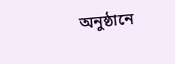অনুষ্ঠানে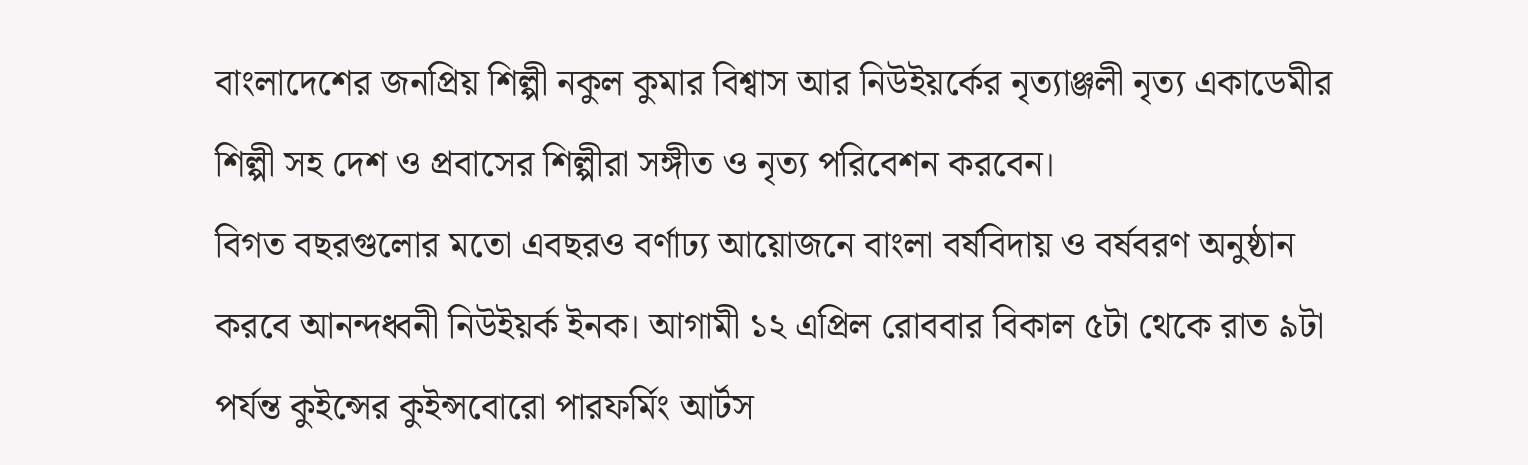বাংলাদেশের জনপ্রিয় শিল্পী নকুল কুমার বিশ্বাস আর নিউইয়র্কের নৃত্যাঞ্জলী নৃত্য একাডেমীর শিল্পী সহ দেশ ও প্রবাসের শিল্পীরা সঙ্গীত ও নৃত্য পরিবেশন করবেন।
বিগত বছরগুলোর মতো এবছরও বর্ণাঢ্য আয়োজনে বাংলা বর্ষবিদায় ও বর্ষবরণ অনুষ্ঠান করবে আনন্দধ্বনী নিউইয়র্ক ইনক। আগামী ১২ এপ্রিল রোববার বিকাল ৫টা থেকে রাত ৯টা পর্যন্ত কুইন্সের কুইন্সবোরো পারফর্মিং আর্টস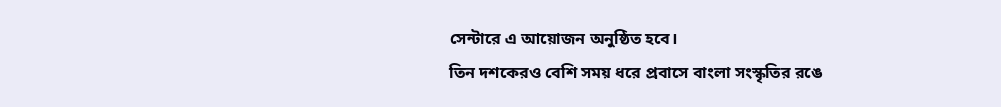সেন্টারে এ আয়োজন অনুষ্ঠিত হবে।
তিন দশকেরও বেশি সময় ধরে প্রবাসে বাংলা সংস্কৃতির রঙে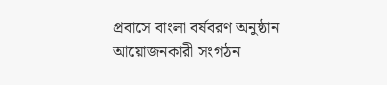প্রবাসে বাংলা বর্ষবরণ অনুষ্ঠান আয়োজনকারী সংগঠন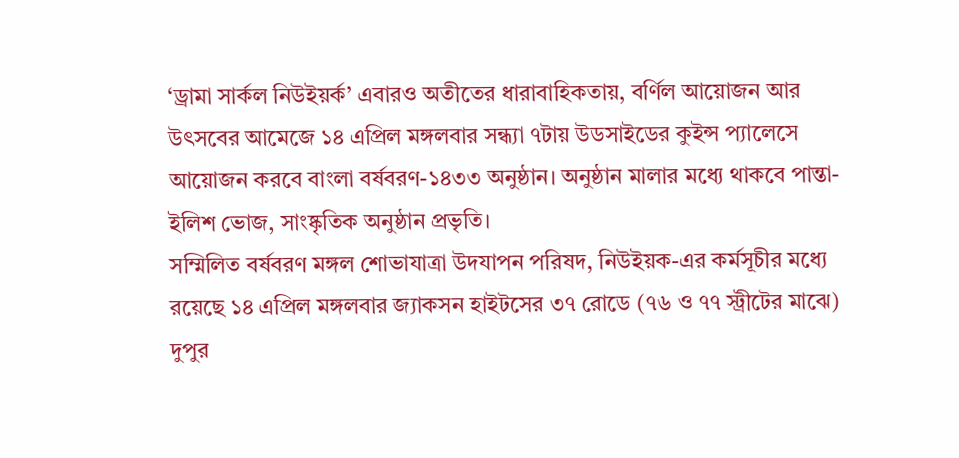‘ড্রামা সার্কল নিউইয়র্ক’ এবারও অতীতের ধারাবাহিকতায়, বর্ণিল আয়োজন আর উৎসবের আমেজে ১৪ এপ্রিল মঙ্গলবার সন্ধ্যা ৭টায় উডসাইডের কুইন্স প্যালেসে আয়োজন করবে বাংলা বর্ষবরণ-১৪৩৩ অনুষ্ঠান। অনুষ্ঠান মালার মধ্যে থাকবে পান্তা-ইলিশ ভোজ, সাংষ্কৃতিক অনুষ্ঠান প্রভৃতি।
সম্মিলিত বর্ষবরণ মঙ্গল শোভাযাত্রা উদযাপন পরিষদ, নিউইয়ক-এর কর্মসূচীর মধ্যে রয়েছে ১৪ এপ্রিল মঙ্গলবার জ্যাকসন হাইটসের ৩৭ রোডে (৭৬ ও ৭৭ স্ট্রীটের মাঝে) দুপুর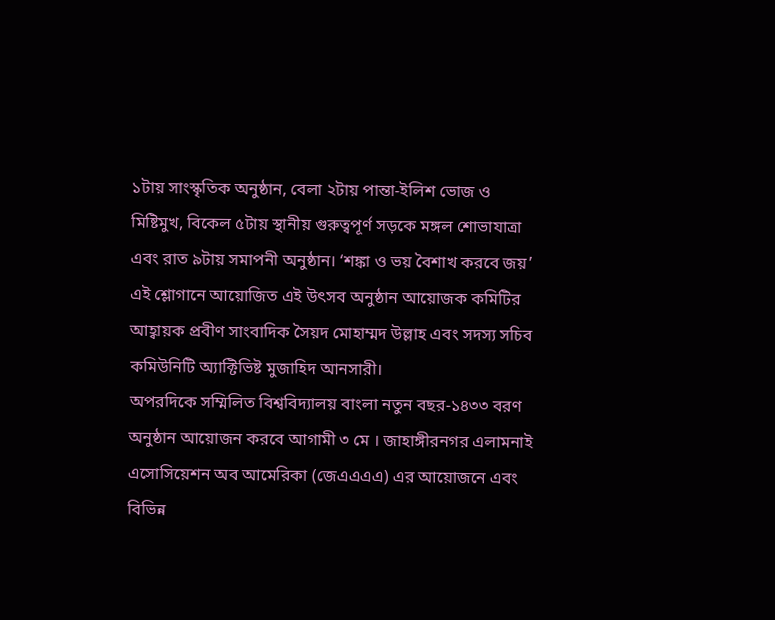১টায় সাংস্কৃতিক অনুষ্ঠান, বেলা ২টায় পান্তা-ইলিশ ভোজ ও মিষ্টিমুখ, বিকেল ৫টায় স্থানীয় গুরুত্বপূর্ণ সড়কে মঙ্গল শোভাযাত্রা এবং রাত ৯টায় সমাপনী অনুষ্ঠান। ‘শঙ্কা ও ভয় বৈশাখ করবে জয়’ এই শ্লোগানে আয়োজিত এই উৎসব অনুষ্ঠান আয়োজক কমিটির আহ্বায়ক প্রবীণ সাংবাদিক সৈয়দ মোহাম্মদ উল্লাহ এবং সদস্য সচিব কমিউনিটি অ্যাক্টিভিষ্ট মুজাহিদ আনসারী।
অপরদিকে সম্মিলিত বিশ্ববিদ্যালয় বাংলা নতুন বছর-১৪৩৩ বরণ অনুষ্ঠান আয়োজন করবে আগামী ৩ মে । জাহাঙ্গীরনগর এলামনাই এসোসিয়েশন অব আমেরিকা (জেএএএএ) এর আয়োজনে এবং বিভিন্ন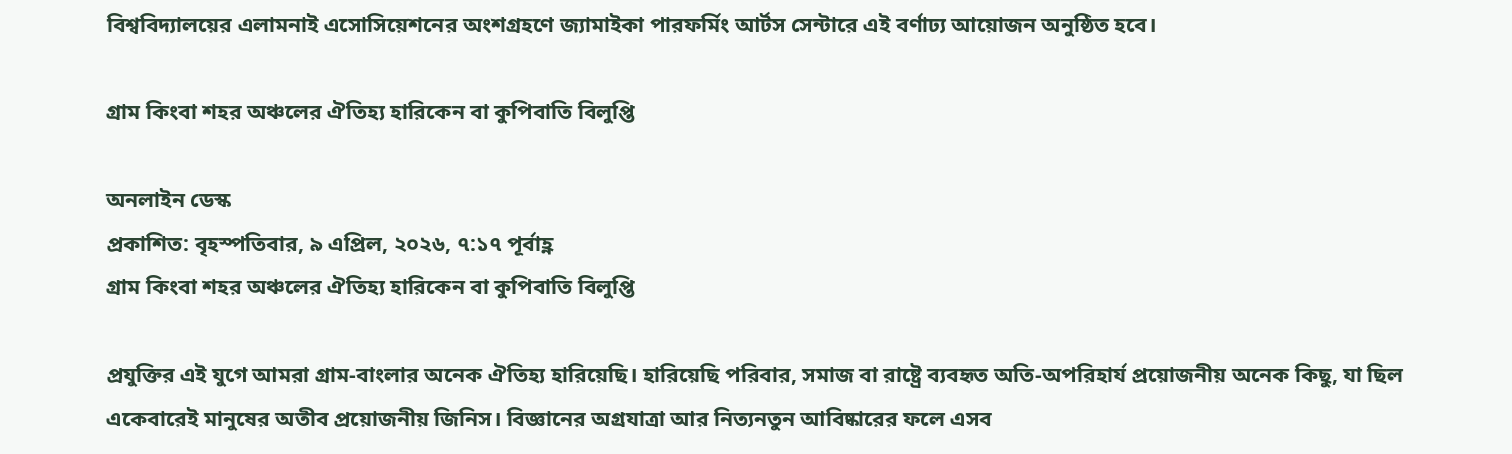বিশ্ববিদ্যালয়ের এলামনাই এসোসিয়েশনের অংশগ্রহণে জ্যামাইকা পারফর্মিং আর্টস সেন্টারে এই বর্ণাঢ্য আয়োজন অনুষ্ঠিত হবে।

গ্রাম কিংবা শহর অঞ্চলের ঐতিহ্য হারিকেন বা কুপিবাতি বিলুপ্তি

অনলাইন ডেস্ক
প্রকাশিত: বৃহস্পতিবার, ৯ এপ্রিল, ২০২৬, ৭:১৭ পূর্বাহ্ণ
গ্রাম কিংবা শহর অঞ্চলের ঐতিহ্য হারিকেন বা কুপিবাতি বিলুপ্তি

প্রযুক্তির এই যুগে আমরা গ্রাম-বাংলার অনেক ঐতিহ্য হারিয়েছি। হারিয়েছি পরিবার, সমাজ বা রাষ্ট্রে ব্যবহৃত অতি-অপরিহার্য প্রয়োজনীয় অনেক কিছু, যা ছিল একেবারেই মানুষের অতীব প্রয়োজনীয় জিনিস। বিজ্ঞানের অগ্রযাত্রা আর নিত্যনতুন আবিষ্কারের ফলে এসব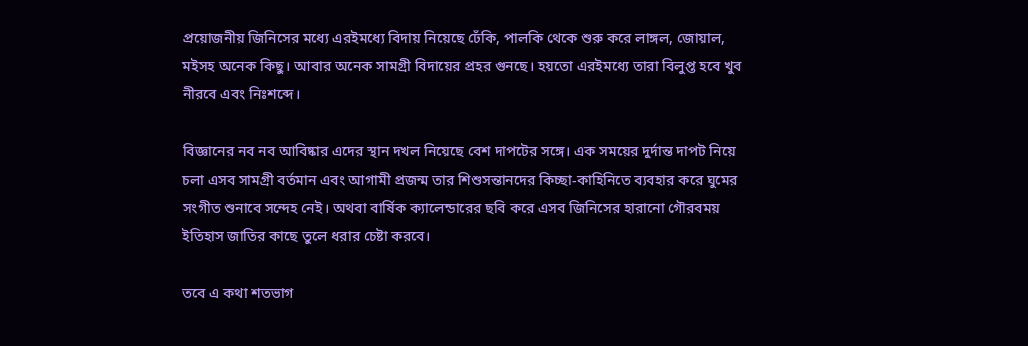প্রয়োজনীয় জিনিসের মধ্যে এরইমধ্যে বিদায় নিয়েছে ঢেঁকি, পালকি থেকে শুরু করে লাঙ্গল, জোয়াল, মইসহ অনেক কিছু। আবার অনেক সামগ্রী বিদায়ের প্রহর গুনছে। হয়তো এরইমধ্যে তারা বিলুপ্ত হবে খুব নীরবে এবং নিঃশব্দে।

বিজ্ঞানের নব নব আবিষ্কার এদের স্থান দখল নিয়েছে বেশ দাপটের সঙ্গে। এক সময়ের দুর্দান্ত দাপট নিয়ে চলা এসব সামগ্রী বর্তমান এবং আগামী প্রজন্ম তার শিশুসন্তানদের কিচ্ছা-কাহিনিতে ব্যবহার করে ঘুমের সংগীত শুনাবে সন্দেহ নেই। অথবা বার্ষিক ক্যালেন্ডারের ছবি করে এসব জিনিসের হারানো গৌরবময় ইতিহাস জাতির কাছে তুলে ধরার চেষ্টা করবে।

তবে এ কথা শতভাগ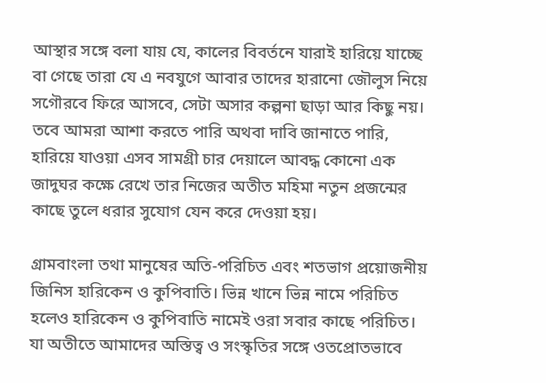আস্থার সঙ্গে বলা যায় যে, কালের বিবর্তনে যারাই হারিয়ে যাচ্ছে বা গেছে তারা যে এ নবযুগে আবার তাদের হারানো জৌলুস নিয়ে সগৌরবে ফিরে আসবে, সেটা অসার কল্পনা ছাড়া আর কিছু নয়। তবে আমরা আশা করতে পারি অথবা দাবি জানাতে পারি, হারিয়ে যাওয়া এসব সামগ্রী চার দেয়ালে আবদ্ধ কোনো এক জাদুঘর কক্ষে রেখে তার নিজের অতীত মহিমা নতুন প্রজন্মের কাছে তুলে ধরার সুযোগ যেন করে দেওয়া হয়।

গ্রামবাংলা তথা মানুষের অতি-পরিচিত এবং শতভাগ প্রয়োজনীয় জিনিস হারিকেন ও কুপিবাতি। ভিন্ন খানে ভিন্ন নামে পরিচিত হলেও হারিকেন ও কুপিবাতি নামেই ওরা সবার কাছে পরিচিত। যা অতীতে আমাদের অস্তিত্ব ও সংস্কৃতির সঙ্গে ওতপ্রোতভাবে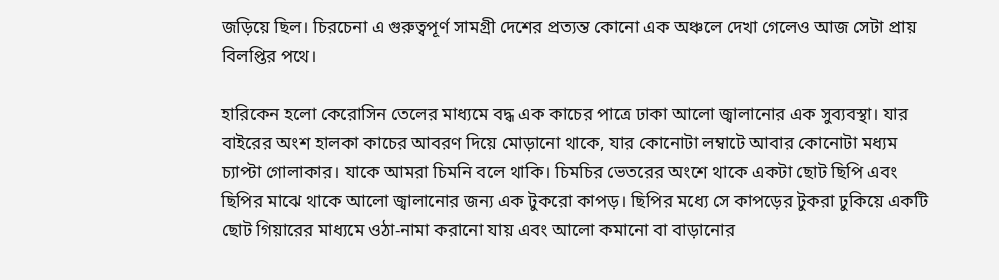জড়িয়ে ছিল। চিরচেনা এ গুরুত্বপূর্ণ সামগ্রী দেশের প্রত্যন্ত কোনো এক অঞ্চলে দেখা গেলেও আজ সেটা প্রায় বিলপ্তির পথে।

হারিকেন হলো কেরোসিন তেলের মাধ্যমে বদ্ধ এক কাচের পাত্রে ঢাকা আলো জ্বালানোর এক সুব্যবস্থা। যার বাইরের অংশ হালকা কাচের আবরণ দিয়ে মোড়ানো থাকে, যার কোনোটা লম্বাটে আবার কোনোটা মধ্যম চ্যাপ্টা গোলাকার। যাকে আমরা চিমনি বলে থাকি। চিমচির ভেতরের অংশে থাকে একটা ছোট ছিপি এবং ছিপির মাঝে থাকে আলো জ্বালানোর জন্য এক টুকরো কাপড়। ছিপির মধ্যে সে কাপড়ের টুকরা ঢুকিয়ে একটি ছোট গিয়ারের মাধ্যমে ওঠা-নামা করানো যায় এবং আলো কমানো বা বাড়ানোর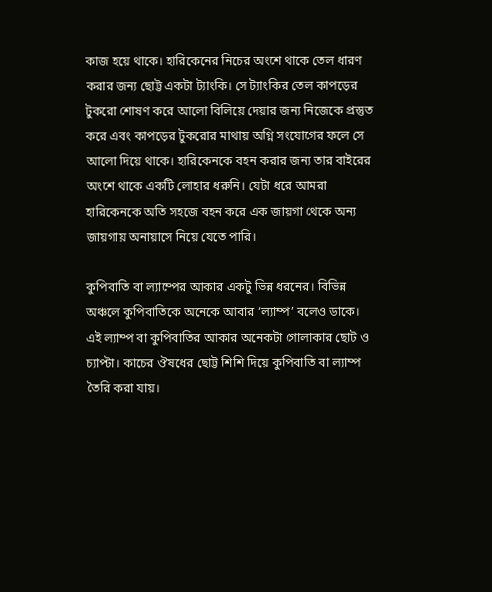কাজ হয়ে থাকে। হারিকেনের নিচের অংশে থাকে তেল ধারণ করার জন্য ছোট্ট একটা ট্যাংকি। সে ট্যাংকির তেল কাপড়ের টুকরো শোষণ করে আলো বিলিয়ে দেয়ার জন্য নিজেকে প্রস্তুত করে এবং কাপড়ের টুকরোর মাথায় অগ্নি সংযোগের ফলে সে আলো দিয়ে থাকে। হারিকেনকে বহন করার জন্য তার বাইরের অংশে থাকে একটি লোহার ধরুনি। যেটা ধরে আমরা হারিকেনকে অতি সহজে বহন করে এক জায়গা থেকে অন্য জায়গায় অনায়াসে নিয়ে যেতে পারি।

কুপিবাতি বা ল্যাম্পের আকার একটু ভিন্ন ধরনের। বিভিন্ন অঞ্চলে কুপিবাতিকে অনেকে আবার ‘ল্যাম্প’ বলেও ডাকে। এই ল্যাম্প বা কুপিবাতির আকার অনেকটা গোলাকার ছোট ও চ্যাপ্টা। কাচের ঔষধের ছোট্ট শিশি দিয়ে কুপিবাতি বা ল্যাম্প তৈরি করা যায়।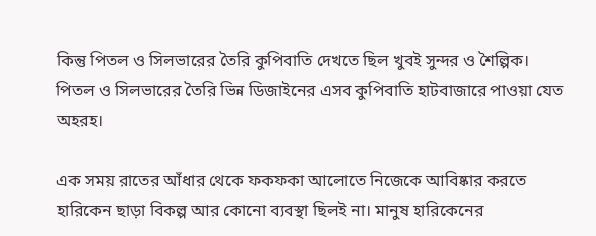কিন্তু পিতল ও সিলভারের তৈরি কুপিবাতি দেখতে ছিল খুবই সুন্দর ও শৈল্পিক। পিতল ও সিলভারের তৈরি ভিন্ন ডিজাইনের এসব কুপিবাতি হাটবাজারে পাওয়া যেত অহরহ।

এক সময় রাতের আঁধার থেকে ফকফকা আলোতে নিজেকে আবিষ্কার করতে হারিকেন ছাড়া বিকল্প আর কোনো ব্যবস্থা ছিলই না। মানুষ হারিকেনের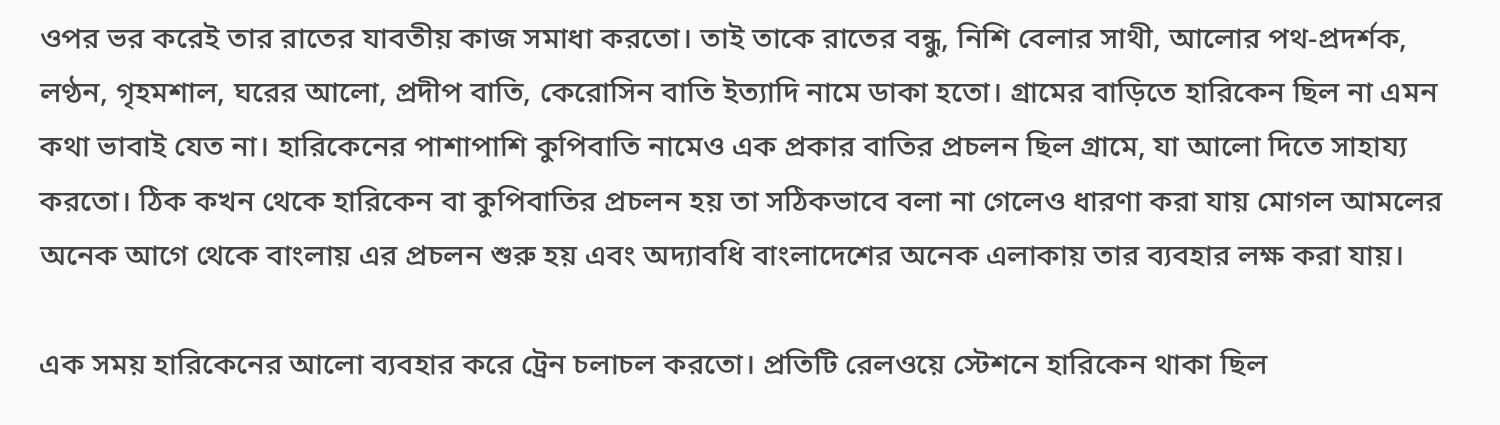ওপর ভর করেই তার রাতের যাবতীয় কাজ সমাধা করতো। তাই তাকে রাতের বন্ধু, নিশি বেলার সাথী, আলোর পথ-প্রদর্শক, লণ্ঠন, গৃহমশাল, ঘরের আলো, প্রদীপ বাতি, কেরোসিন বাতি ইত্যাদি নামে ডাকা হতো। গ্রামের বাড়িতে হারিকেন ছিল না এমন কথা ভাবাই যেত না। হারিকেনের পাশাপাশি কুপিবাতি নামেও এক প্রকার বাতির প্রচলন ছিল গ্রামে, যা আলো দিতে সাহায্য করতো। ঠিক কখন থেকে হারিকেন বা কুপিবাতির প্রচলন হয় তা সঠিকভাবে বলা না গেলেও ধারণা করা যায় মোগল আমলের অনেক আগে থেকে বাংলায় এর প্রচলন শুরু হয় এবং অদ্যাবধি বাংলাদেশের অনেক এলাকায় তার ব্যবহার লক্ষ করা যায়।

এক সময় হারিকেনের আলো ব্যবহার করে ট্রেন চলাচল করতো। প্রতিটি রেলওয়ে স্টেশনে হারিকেন থাকা ছিল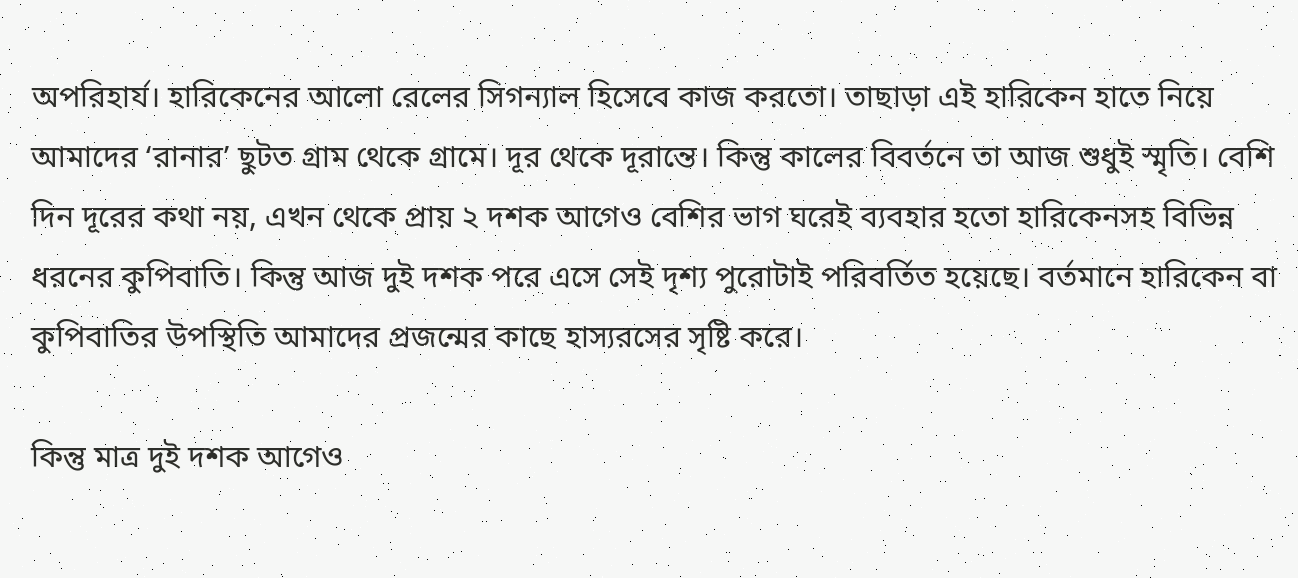অপরিহার্য। হারিকেনের আলো রেলের সিগন্যাল হিসেবে কাজ করতো। তাছাড়া এই হারিকেন হাতে নিয়ে আমাদের ‘রানার’ ছুটত গ্রাম থেকে গ্রামে। দূর থেকে দূরান্তে। কিন্তু কালের বিবর্তনে তা আজ শুধুই স্মৃতি। বেশি দিন দূরের কথা নয়, এখন থেকে প্রায় ২ দশক আগেও বেশির ভাগ ঘরেই ব্যবহার হতো হারিকেনসহ বিভিন্ন ধরনের কুপিবাতি। কিন্তু আজ দুই দশক পরে এসে সেই দৃশ্য পুরোটাই পরিবর্তিত হয়েছে। বর্তমানে হারিকেন বা কুপিবাতির উপস্থিতি আমাদের প্রজন্মের কাছে হাস্যরসের সৃষ্টি করে।

কিন্তু মাত্র দুই দশক আগেও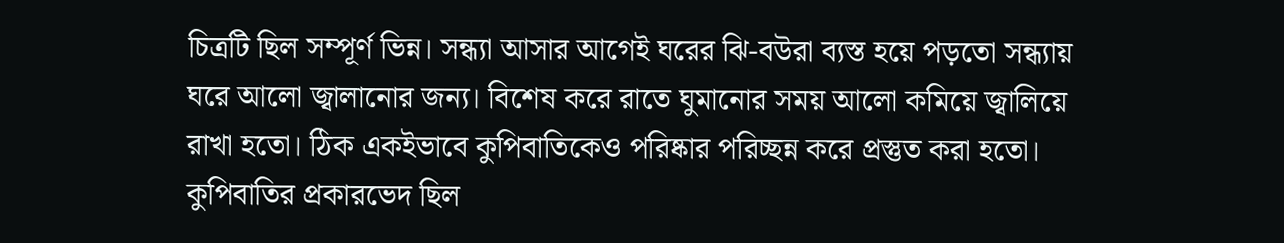চিত্রটি ছিল সম্পূর্ণ ভিন্ন। সন্ধ্যা আসার আগেই ঘরের ঝি-বউরা ব্যস্ত হয়ে পড়তো সন্ধ্যায় ঘরে আলো জ্বালানোর জন্য। বিশেষ করে রাতে ঘুমানোর সময় আলো কমিয়ে জ্বালিয়ে রাখা হতো। ঠিক একইভাবে কুপিবাতিকেও পরিষ্কার পরিচ্ছন্ন করে প্রস্তুত করা হতো। কুপিবাতির প্রকারভেদ ছিল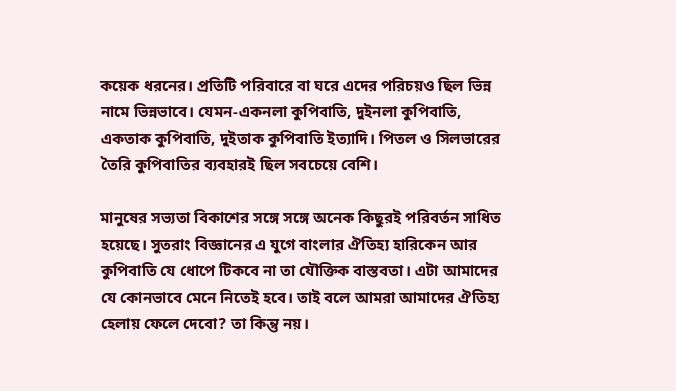কয়েক ধরনের। প্রতিটি পরিবারে বা ঘরে এদের পরিচয়ও ছিল ভিন্ন নামে ভিন্নভাবে। যেমন-একনলা কুপিবাতি, দুইনলা কুপিবাতি, একতাক কুপিবাতি, দুইতাক কুপিবাতি ইত্যাদি। পিতল ও সিলভারের তৈরি কুপিবাতির ব্যবহারই ছিল সবচেয়ে বেশি।

মানুষের সভ্যতা বিকাশের সঙ্গে সঙ্গে অনেক কিছুরই পরিবর্তন সাধিত হয়েছে। সুতরাং বিজ্ঞানের এ যুগে বাংলার ঐতিহ্য হারিকেন আর কুপিবাতি যে ধোপে টিকবে না তা যৌক্তিক বাস্তবতা। এটা আমাদের যে কোনভাবে মেনে নিতেই হবে। তাই বলে আমরা আমাদের ঐতিহ্য হেলায় ফেলে দেবো? তা কিন্তু নয়।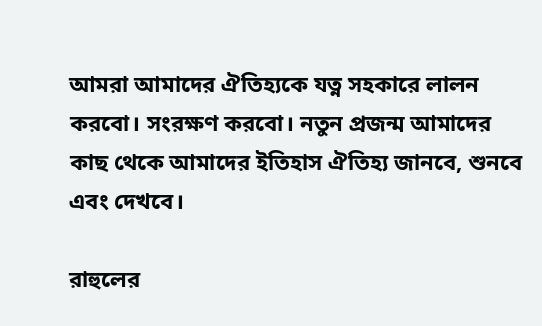আমরা আমাদের ঐতিহ্যকে যত্ন সহকারে লালন করবো। সংরক্ষণ করবো। নতুন প্রজন্ম আমাদের কাছ থেকে আমাদের ইতিহাস ঐতিহ্য জানবে, শুনবে এবং দেখবে।

রাহুলের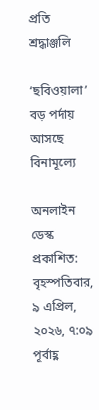প্রতি শ্রদ্ধাঞ্জলি

‘ছবিওয়ালা’ বড় পর্দায় আসছে বিনামূল্যে

অনলাইন ডেস্ক
প্রকাশিত: বৃহস্পতিবার, ৯ এপ্রিল, ২০২৬, ৭:০৯ পূর্বাহ্ণ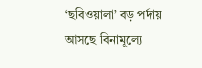‘ছবিওয়ালা’ বড় পর্দায় আসছে বিনামূল্যে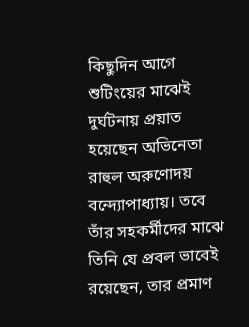কিছুদিন আগে শুটিংয়ের মাঝেই দুর্ঘটনায় প্রয়াত হয়েছেন অভিনেতা রাহুল অরুণোদয় বন্দ্যোপাধ্যায়। তবে তাঁর সহকর্মীদের মাঝে তিনি যে প্রবল ভাবেই রয়েছেন, তার প্রমাণ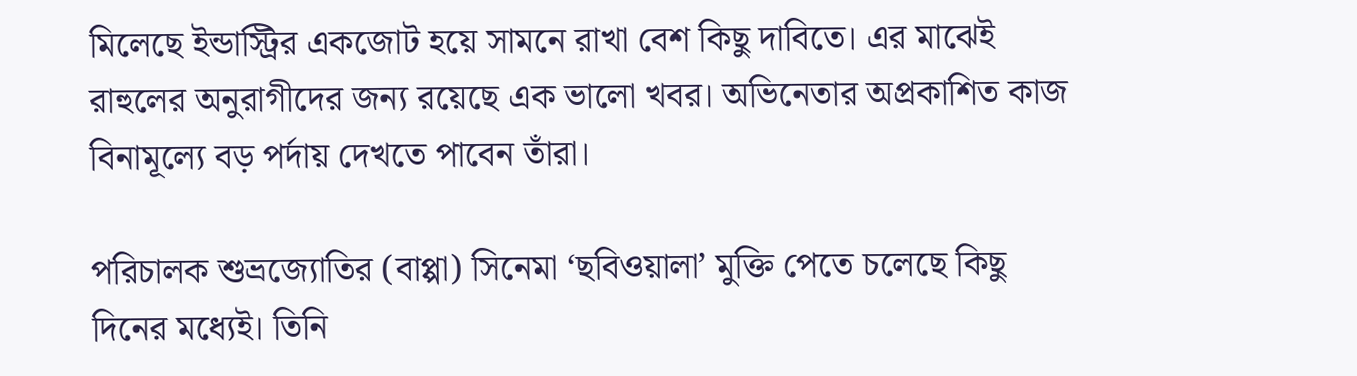মিলেছে ইন্ডাস্ট্রির একজোট হয়ে সামনে রাখা বেশ কিছু দাবিতে। এর মাঝেই রাহুলের অনুরাগীদের জন্য রয়েছে এক ভালো খবর। অভিনেতার অপ্রকাশিত কাজ বিনামূল্যে বড় পর্দায় দেখতে পাবেন তাঁরা।

পরিচালক শুভ্রজ্যোতির (বাপ্পা) সিনেমা ‘ছবিওয়ালা’ মুক্তি পেতে চলেছে কিছু দিনের মধ্যেই। তিনি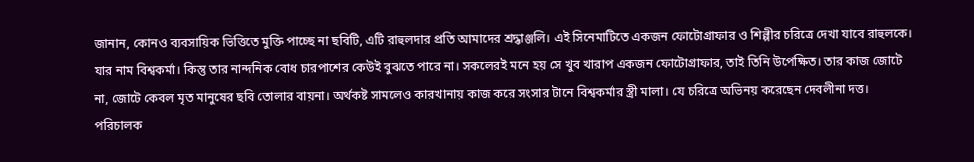জানান, কোনও ব্যবসায়িক ভিত্তিতে মুক্তি পাচ্ছে না ছবিটি, এটি রাহুলদার প্রতি আমাদের শ্রদ্ধাঞ্জলি। এই সিনেমাটিতে একজন ফোটোগ্রাফার ও শিল্পীর চরিত্রে দেখা যাবে রাহুলকে। যার নাম বিশ্বকর্মা। কিন্তু তার নান্দনিক বোধ চারপাশের কেউই বুঝতে পারে না। সকলেরই মনে হয় সে খুব খারাপ একজন ফোটোগ্রাফার, তাই তিনি উপেক্ষিত। তার কাজ জোটে না, জোটে কেবল মৃত মানুষের ছবি তোলার বায়না। অর্থকষ্ট সামলেও কারখানায় কাজ করে সংসার টানে বিশ্বকর্মার স্ত্রী মালা। যে চরিত্রে অভিনয় করেছেন দেবলীনা দত্ত।
পরিচালক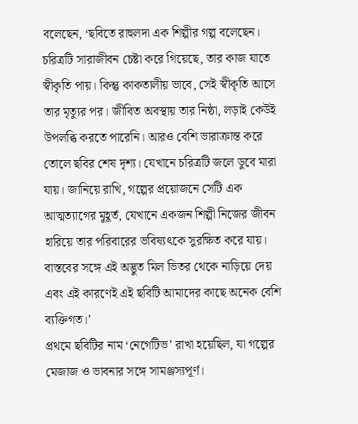বলেছেন, ‘ছবিতে রাহুলদা এক শিল্পীর গল্প বলেছেন। চরিত্রটি সারাজীবন চেষ্টা করে গিয়েছে, তার কাজ যাতে স্বীকৃতি পায়। কিন্তু কাকতালীয় ভাবে, সেই স্বীকৃতি আসে তার মৃত্যুর পর। জীবিত অবস্থায় তার নিষ্ঠা, লড়াই কেউই উপলব্ধি করতে পারেনি। আরও বেশি ভারাক্রান্ত করে তোলে ছবির শেষ দৃশ্য। যেখানে চরিত্রটি জলে ডুবে মারা যায়। জানিয়ে রাখি, গল্পের প্রয়োজনে সেটি এক আত্মত্যাগের মুহূর্ত, যেখানে একজন শিল্পী নিজের জীবন হারিয়ে তার পরিবারের ভবিষ্যৎকে সুরক্ষিত করে যায়। বাস্তবের সঙ্গে এই অদ্ভুত মিল ভিতর থেকে নাড়িয়ে দেয় এবং এই কারণেই এই ছবিটি আমাদের কাছে অনেক বেশি ব্যক্তিগত।’
প্রথমে ছবিটির নাম ‘নেগেটিভ’ রাখা হয়েছিল, যা গল্পের মেজাজ ও ভাবনার সঙ্গে সামঞ্জস্যপূর্ণ।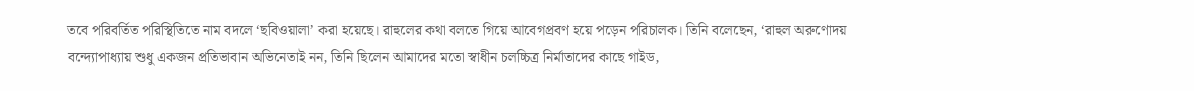তবে পরিবর্তিত পরিস্থিতিতে নাম বদলে ‘ছবিওয়ালা’ করা হয়েছে। রাহুলের কথা বলতে গিয়ে আবেগপ্রবণ হয়ে পড়েন পরিচালক। তিনি বলেছেন, ‘রাহুল অরুণোদয় বন্দ্যোপাধ্যায় শুধু একজন প্রতিভাবান অভিনেতাই নন, তিনি ছিলেন আমাদের মতো স্বাধীন চলচ্চিত্র নির্মাতাদের কাছে গাইড,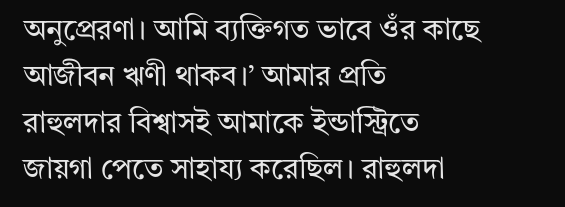অনুপ্রেরণা। আমি ব্যক্তিগত ভাবে ওঁর কাছে আজীবন ঋণী থাকব।’ আমার প্রতি রাহুলদার বিশ্বাসই আমাকে ইন্ডাস্ট্রিতে জায়গা পেতে সাহায্য করেছিল। রাহুলদা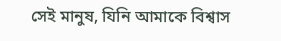সেই মানুষ, যিনি আমাকে বিশ্বাস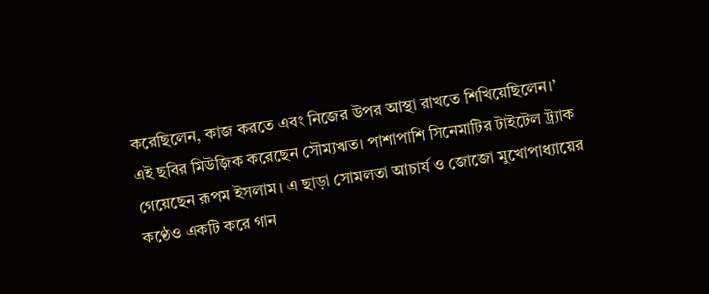করেছিলেন, কাজ করতে এবং নিজের উপর আস্থা রাখতে শিখিয়েছিলেন।’
এই ছবির মিউজ়িক করেছেন সৌম্যঋত। পাশাপাশি সিনেমাটির টাইটেল ট্র্যাক গেয়েছেন রূপম ইসলাম। এ ছাড়া সোমলতা আচার্য ও জোজো মুখোপাধ্যায়ের কণ্ঠেও একটি করে গান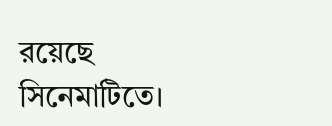রয়েছে সিনেমাটিতে।